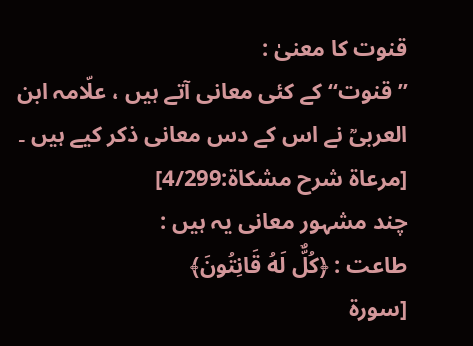قنوت کا معنیٰ :
”قنوت“ کے کئی معانی آتے ہیں ، علّامہ ابن العربیؒ نے اس کے دس معانی ذکر کیے ہیں ۔
[مرعاۃ شرح مشکاۃ:4/299]
چند مشہور معانی یہ ہیں :
طاعت : ﴿كُلٌّ لَهُ قَانِتُونَ﴾
[سورۃ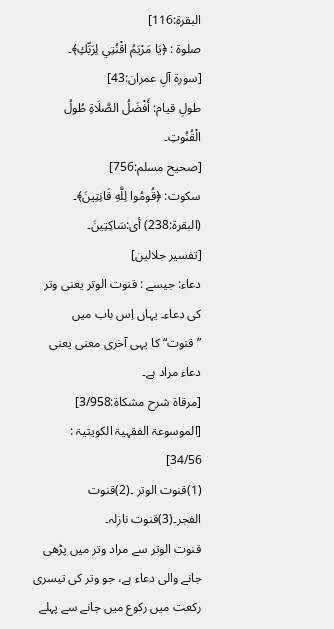البقرۃ:116]
صلوۃ : ﴿يَا مَرْيَمُ اقْنُتِي لِرَبِّكِ﴾۔
[سورۃ آلِ عمران:43]
طولِ قیام: أَفْضَلُ الصَّلَاةِ طُولُ الْقُنُوتِ۔
[صحیح مسلم:756]
سکوت: ﴿قُومُوا لِلَّهِ قَانِتِينَ﴾۔
(البقرۃ:238) أی:سَاكِتِينَ۔
[تفسیر جلالین]
دعاء: جیسے : قنوت الوتر یعنی وتر کی دعاء۔ یہاں اِس باب میں ”قنوت“ کا یہی آخری معنی یعنی دعاء مراد ہے۔
[مرقاۃ شرح مشکاۃ:3/958]
[الموسوعۃ الفقہیۃ الکویتیۃ : 34/56]
(1)قنوت الوتر ۔(2)قنوت الفجر۔(3)قنوت نازلہ۔
قنوت الوتر سے مراد وتر میں پڑھی جانے والی دعاء ہے، جو وتر کی تیسری رکعت میں رکوع میں جانے سے پہلے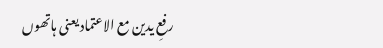رفعِ یدین مع الاعتماد یعنی ہاتھوں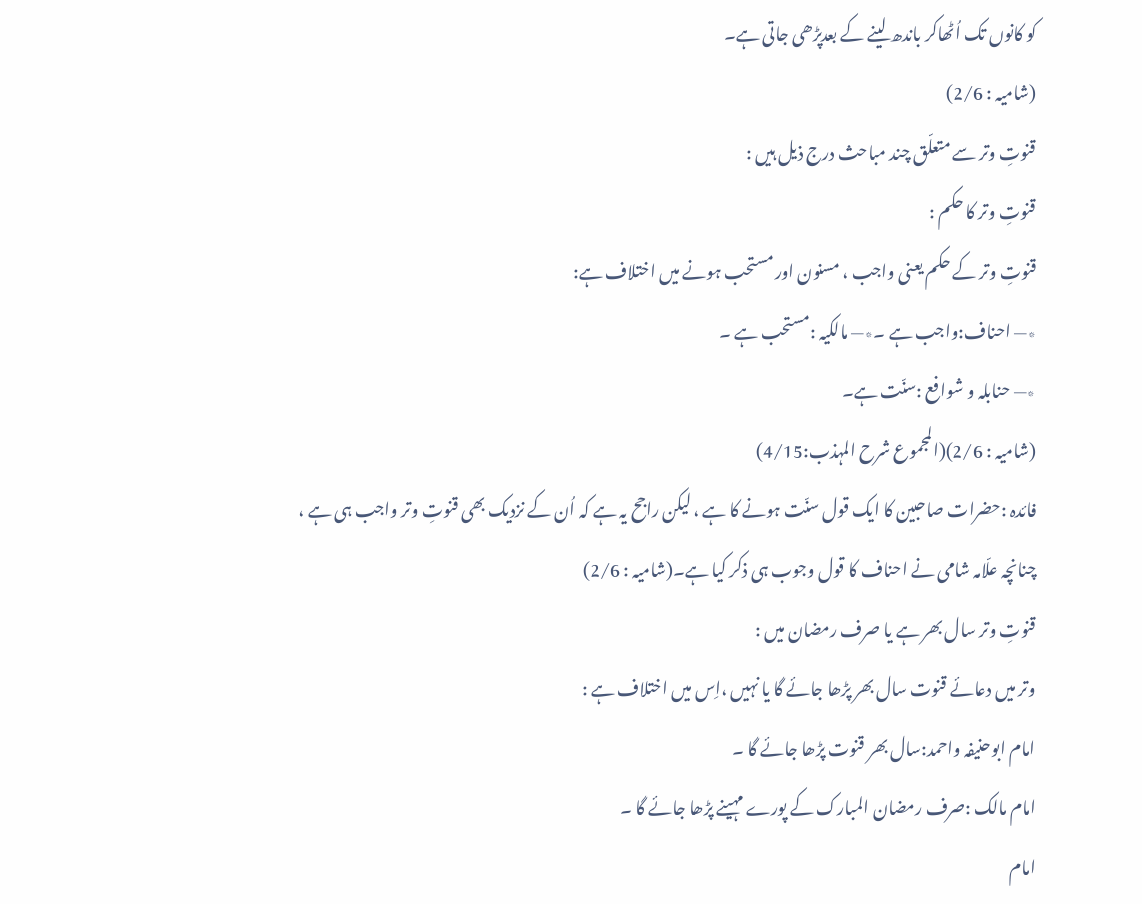کو کانوں تک اُٹھاکر باندھ لینے کے بعدپڑھی جاتی ہے۔
(شامیہ : 2/6)
قنوتِ وتر سے متعلّق چند مباحث درج ذیل ہیں :
قنوتِ وتر کا حکم :
قنوتِ وتر کے حکم یعنی واجب ، مسنون اور مستحب ہونے میں اختلاف ہے:
٭— احناف:واجب ہے ۔٭— مالکیہ :مستحب ہے ۔
٭— حنابلہ و شوافع :سنّت ہے۔
(شامیہ : 2/6)(المجموع شرح المہذب:4/15)
فائدہ :حضرات صاحبین کا ایک قول سنّت ہونے کا ہے ، لیکن راجح یہ ہے کہ اُن کے نزدیک بھی قنوتِ وتر واجب ہی ہے ، چنانچہ علّامہ شامی نے احناف کا قول وجوب ہی ذکر کیا ہے۔(شامیہ : 2/6)
قنوتِ وتر سال بھر ہے یا صرف رمضان میں :
وتر میں دعائے قنوت سال بھر پڑھا جائے گا یا نہیں ،اِس میں اختلاف ہے :
امام ابوحنیفہ واحمد:سال بھر قنوت پڑھا جائے گا ۔
امام مالک :صرف رمضان المبارک کے پورے مہینے پڑھا جائے گا ۔
امام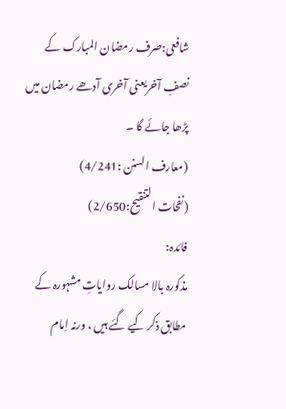شافعی:صرف رمضان المبارک کے نصفِ آخریعنی آخری آدھے رمضان میں پڑھا جائے گا ۔
(معارف السنن :4/241)
(نفحات التنقیح:2/650)
فائدہ:
مذکورہ بالا مسالک روایاتِ مشہورہ کے مطابق ذکر کیے گئے ہیں ، ورنہ اِمام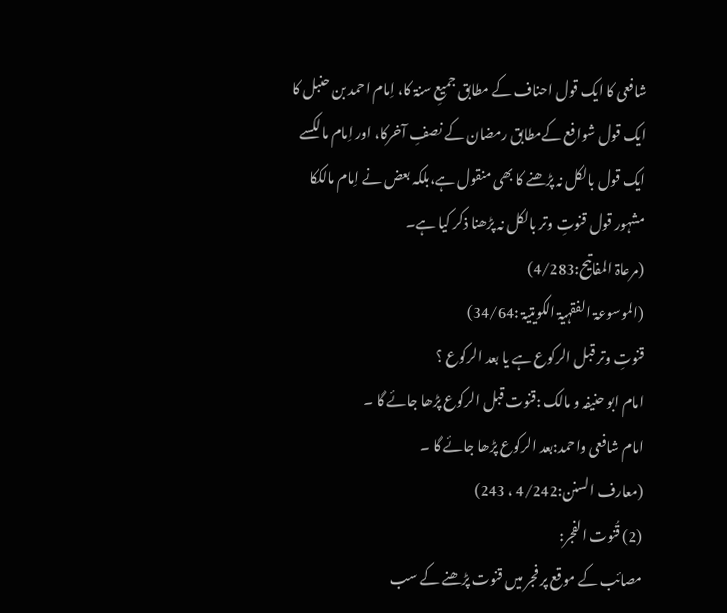شافعی کا ایک قول احناف کے مطابق جمیعِ سنۃ کا، اِمام احمد بن حنبل کا ایک قول شوافع کےمطابق رمضان کے نصفِ آخرکا، اور اِمام مالکسے ایک قول بالکل نہ پڑھنے کا بھی منقول ہے،بلکہ بعض نے اِمام مالککا مشہور قول قنوتِ وتر بالکل نہ پڑھنا ذکر کیا ہے۔
(مرعاۃ المفاتیح:4/283)
(الموسوعۃ الفقہیۃ الکویتیۃ :34/64)
قنوتِ وتر قبل الرکوع ہے یا بعد الرکوع ؟
امام ابو حنیفہ و مالک :قنوت قبل الرکوع پڑھا جائے گا ۔
امام شافعی واحمد:بعد الرکوع پڑھا جائے گا ۔
(معارف السنن:4/242 ، 243)
(2) قُنوت الفجر:
مصائب کے موقع پر فجر میں قنوت پڑھنے کے سب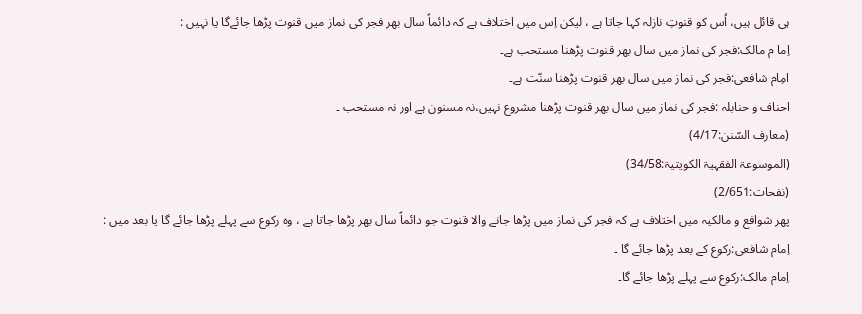ہی قائل ہیں، اُس کو قنوتِ نازلہ کہا جاتا ہے ، لیکن اِس میں اختلاف ہے کہ دائماً سال بھر فجر کی نماز میں قنوت پڑھا جائےگا یا نہیں :
اِما م مالک:فجر کی نماز میں سال بھر قنوت پڑھنا مستحب ہے۔
امِام شافعی:فجر کی نماز میں سال بھر قنوت پڑھنا سنّت ہے۔
احناف و حنابلہ :فجر کی نماز میں سال بھر قنوت پڑھنا مشروع نہیں،نہ مسنون ہے اور نہ مستحب ۔
(معارف السّنن:4/17)
(الموسوعۃ الفقہیۃ الکویتیۃ:34/58)
(نفحات:2/651)
پھر شوافع و مالکیہ میں اختلاف ہے کہ فجر کی نماز میں پڑھا جانے والا قنوت جو دائماً سال بھر پڑھا جاتا ہے ، وہ رکوع سے پہلے پڑھا جائے گا یا بعد میں :
اِمام شافعی:رکوع کے بعد پڑھا جائے گا ۔
اِمام مالک:رکوع سے پہلے پڑھا جائے گا۔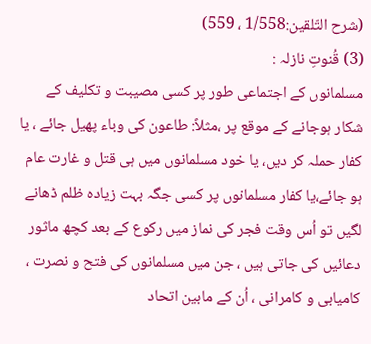(شرح التّلقین:1/558 ، 559)
(3) قُنوتِ نازلہ :
مسلمانوں کے اجتماعی طور پر کسی مصیبت و تکلیف کے شکار ہوجانے کے موقع پر ،مثلاً: طاعون کی وباء پھیل جائے ، یا کفار حملہ کر دیں، یا خود مسلمانوں میں ہی قتل و غارت عام ہو جائے،یا کفار مسلمانوں پر کسی جگہ بہت زیادہ ظلم ڈھانے لگیں تو اُس وقت فجر کی نماز میں رکوع کے بعد کچھ ماثور دعائیں کی جاتی ہیں ، جن میں مسلمانوں کی فتح و نصرت ، کامیابی و کامرانی ، اُن کے مابین اتحاد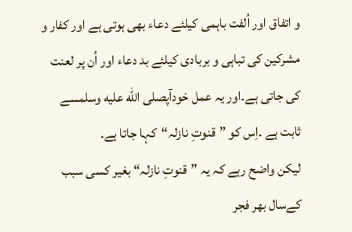و اتفاق اور اُلفت باہمی کیلئے دعاء بھی ہوتی ہے اور کفار و مشرکین کی تباہی و بربادی کیلئے بد دعاء اور اُن پر لعنت کی جاتی ہے۔اور یہ عمل خودآپصلى الله عليه وسلمسے ثابت ہے ۔اِس کو ”قنوتِ نازلہ“کہا جاتا ہے۔
لیکن واضح رہے کہ یہ ”قنوتِ نازلہ“ بغیر کسی سبب کےسال بھر فجر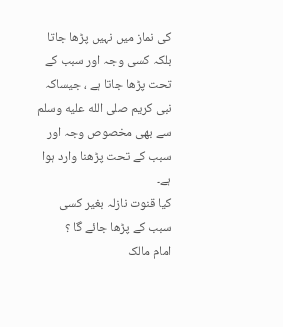کی نماز میں نہیں پڑھا جاتا بلکہ کسی وجہ اور سبب کے تحت پڑھا جاتا ہے ، جیساکہ نبی کریم صلى الله عليه وسلم سے بھی مخصوص وجہ اور سبب کے تحت پڑھنا وارد ہوا ہے۔
کیا قنوت نازلہ بغیر کسی سبب کے پڑھا جائے گا ؟
امام مالک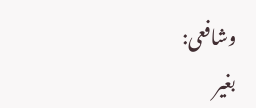وشافعی:
بغیر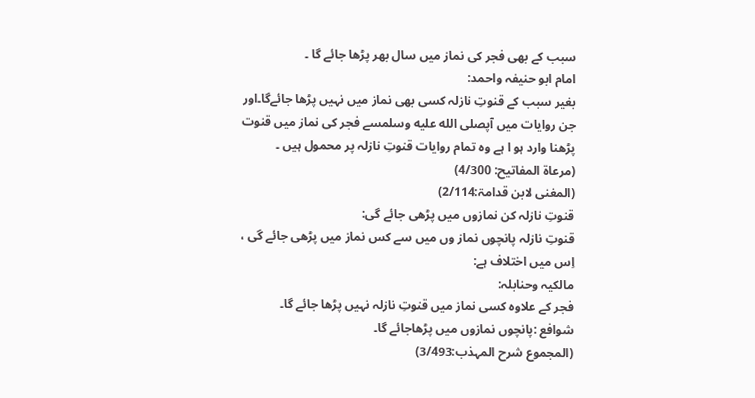سبب کے بھی فجر کی نماز میں سال بھر پڑھا جائے گا ۔
امام ابو حنیفہ واحمد:
بغیر سبب کے قنوتِ نازلہ کسی بھی نماز میں نہیں پڑھا جائےگا۔اور جن روایات میں آپصلى الله عليه وسلمسے فجر کی نماز میں قنوت پڑھنا وارد ہو ا ہے وہ تمام روایات قنوتِ نازلہ پر محمول ہیں ۔
(مرعاۃ المفاتیح: 4/300)
(المغنی لابن قدامۃ:2/114)
قنوتِ نازلہ کن نمازوں میں پڑھی جائے گی:
قنوتِ نازلہ پانچوں نماز وں میں سے کس نماز میں پڑھی جائے گی ، اِس میں اختلاف ہے:
مالکیہ وحنابلہ:
فجر کے علاوہ کسی نماز میں قنوتِ نازلہ نہیں پڑھا جائے گا۔
شوافع :پانچوں نمازوں میں پڑھاجائے گا۔
(المجموع شرح المہذب:3/493)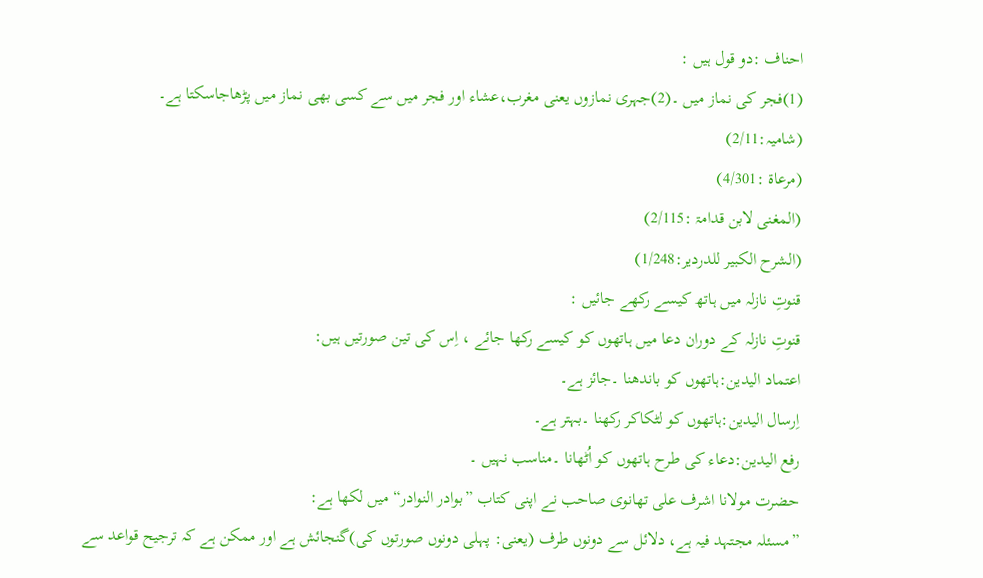احناف :دو قول ہیں :
(1)فجر کی نماز میں ۔(2)جہری نمازوں یعنی مغرب،عشاء اور فجر میں سے کسی بھی نماز میں پڑھاجاسکتا ہے۔
(شامیہ:2/11)
(مرعاۃ :4/301)
(المغنی لابن قدامۃ :2/115)
(الشرح الکبیر للدردیر:1/248)
قنوتِ نازلہ میں ہاتھ کیسے رکھے جائیں :
قنوتِ نازلہ کے دوران دعا میں ہاتھوں کو کیسے رکھا جائے ، اِس کی تین صورتیں ہیں:
اعتماد الیدین:ہاتھوں کو باندھنا ۔جائز ہے۔
اِرسال الیدین:ہاتھوں کو لٹکاکر رکھنا ۔بہتر ہے۔
رفع الیدین:دعاء کی طرح ہاتھوں کو اُٹھانا ۔مناسب نہیں ۔
حضرت مولانا اشرف علی تھانوی صاحب نے اپنی کتاب ”بوادر النوادر“ میں لکھا ہے:
”مسئلہ مجتہد فیہ ہے، دلائل سے دونوں طرف (یعنی: پہلی دونوں صورتوں کی)گنجائش ہے اور ممکن ہے کہ ترجیح قواعد سے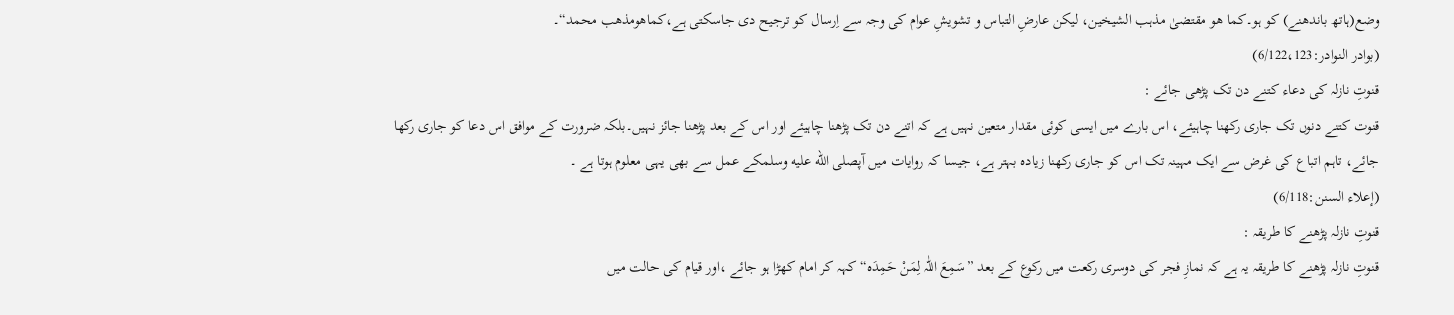وضع(ہاتھ باندھنے) کو ہو۔کما ھو مقتضیٰ مذہب الشیخین، لیکن عارضِ التباس و تشویشِ عوام کی وجہ سے اِرسال کو ترجیح دی جاسکتی ہے،کماھومذھب محمد“۔
(بوادر النوادر:6/122،123)
قنوتِ نازلہ کی دعاء کتنے دن تک پڑھی جائے :
قنوت کتنے دنوں تک جاری رکھنا چاہیئے، اس بارے میں ایسی کوئی مقدار متعین نہیں ہے کہ اتنے دن تک پڑھنا چاہیئے اور اس کے بعد پڑھنا جائز نہیں۔بلکہ ضرورت کے موافق اس دعا کو جاری رکھا جائے، تاہم اتباع کی غرض سے ایک مہینہ تک اس کو جاری رکھنا زیادہ بہتر ہے، جیسا کہ روایات میں آپصلى الله عليه وسلمکے عمل سے بھی یہی معلوم ہوتا ہے ۔
(إعلاء السنن:6/118)
قنوتِ نازلہ پڑھنے کا طریقہ :
قنوتِ نازلہ پڑھنے کا طریقہ یہ ہے کہ نمازِ فجر کی دوسری رکعت میں رکوع کے بعد ”سَمِعَ اللّٰہ لِمَنْ حَمِدَہ“ کہہ کر امام کھڑا ہو جائے ،اور قیام کی حالت میں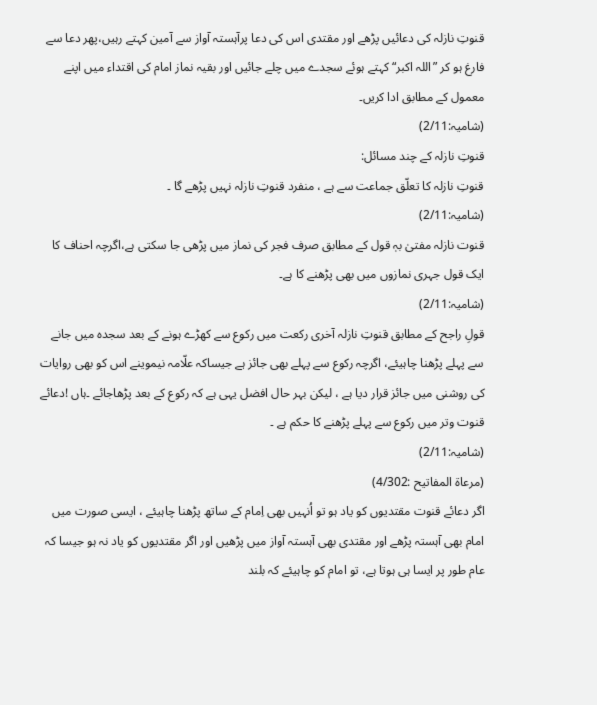قنوتِ نازلہ کی دعائیں پڑھے اور مقتدی اس کی دعا پرآہستہ آواز سے آمین کہتے رہیں،پھر دعا سے فارغ ہو کر ”اللہ اکبر“کہتے ہوئے سجدے میں چلے جائیں اور بقیہ نماز امام کی اقتداء میں اپنے معمول کے مطابق ادا کریں۔
(شامیہ:2/11)
قنوتِ نازلہ کے چند مسائل:
قنوتِ نازلہ کا تعلّق جماعت سے ہے ، منفرد قنوتِ نازلہ نہیں پڑھے گا ۔
(شامیہ:2/11)
قنوت نازلہ مفتیٰ بہٖ قول کے مطابق صرف فجر کی نماز میں پڑھی جا سکتی ہے،اگرچہ احناف کا ایک قول جہری نمازوں میں بھی پڑھنے کا ہے۔
(شامیہ:2/11)
قولِ راجح کے مطابق قنوتِ نازلہ آخری رکعت میں رکوع سے کھڑے ہونے کے بعد سجدہ میں جانے سے پہلے پڑھنا چاہیئے، اگرچہ رکوع سے پہلے بھی جائز ہے جیساکہ علّامہ نیموینے اس کو بھی روایات کی روشنی میں جائز قرار دیا ہے ، لیکن بہر حال افضل یہی ہے کہ رکوع کے بعد پڑھاجائے ۔ہاں !دعائے قنوت وتر میں رکوع سے پہلے پڑھنے کا حکم ہے ۔
(شامیہ:2/11)
(مرعاۃ المفاتیح :4/302)
اگر دعائے قنوت مقتدیوں کو یاد ہو تو اُنہیں بھی اِمام کے ساتھ پڑھنا چاہیئے ، ایسی صورت میں امام بھی آہستہ پڑھے اور مقتدی بھی آہستہ آواز میں پڑھیں اور اگر مقتدیوں کو یاد نہ ہو جیسا کہ عام طور پر ایسا ہی ہوتا ہے، تو امام کو چاہیئے کہ بلند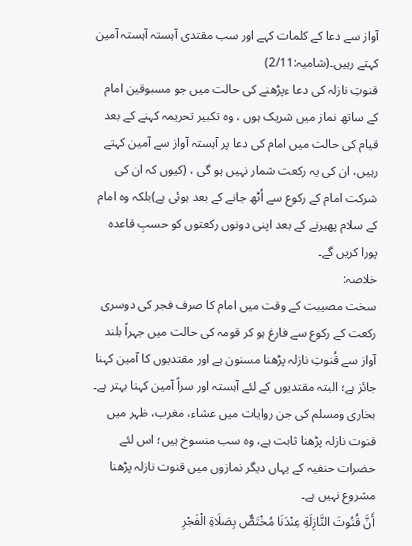آواز سے دعا کے کلمات کہے اور سب مقتدی آہستہ آہستہ آمین کہتے رہیں۔(شامیہ:2/11)
قنوتِ نازلہ کی دعا ءپڑھنے کی حالت میں جو مسبوقین امام کے ساتھ نماز میں شریک ہوں ، وہ تکبیر تحریمہ کہنے کے بعد قیام کی حالت میں امام کی دعا پر آہستہ آواز سے آمین کہتے رہیں، ان کی یہ رکعت شمار نہیں ہو گی ، (کیوں کہ ان کی شرکت امام کے رکوع سے اُٹھ جانے کے بعد ہوئی ہے)بلکہ وہ امام کے سلام پھیرنے کے بعد اپنی دونوں رکعتوں کو حسبِ قاعدہ پورا کریں گے۔
خلاصہ:
سخت مصیبت کے وقت میں امام کا صرف فجر کی دوسری رکعت کے رکوع سے فارغ ہو کر قومہ کی حالت میں جہراً بلند آواز سے قُنوتِ نازلہ پڑھنا مسنون ہے اور مقتدیوں کا آمین کہنا جائز ہے؛ البتہ مقتدیوں کے لئے آہستہ اور سراً آمین کہنا بہتر ہے۔
بخاری ومسلم کی جن روایات میں عشاء، مغرب، ظہر میں قنوت نازلہ پڑھنا ثابت ہے، وہ سب منسوخ ہیں؛ اس لئے حضرات حنفیہ کے یہاں دیگر نمازوں میں قنوت نازلہ پڑھنا مشروع نہیں ہے۔
أَنَّ قُنُوتَ النَّازِلَةِ عِنْدَنَا مُخْتَصٌّ بِصَلَاةِ الْفَجْرِ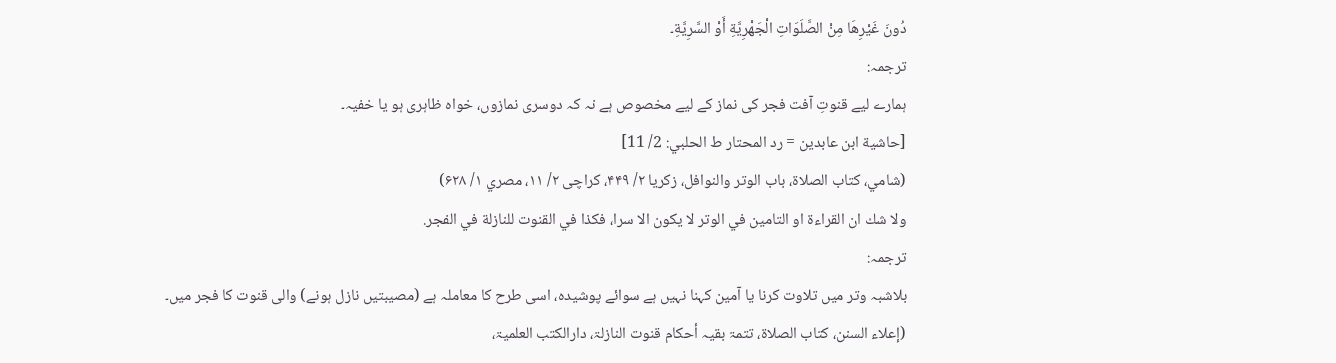دُونَ غَيْرِهَا مِنْ الصَّلَوَاتِ الْجَهْرِيَّةِ أَوْ السَّرِيَّةِ۔
ترجمہ:
ہمارے لیے قنوتِ آفت فجر کی نماز کے لیے مخصوص ہے نہ کہ دوسری نمازوں، خواہ ظاہری ہو یا خفیہ۔
[حاشية ابن عابدين = رد المحتار ط الحلبي: 2/ 11]
(شامي، کتاب الصلاۃ، باب الوتر والنوافل، زکریا ۲/ ۴۴۹، کراچی ۲/ ۱۱، مصري ۱/ ۶۲۸)
ولا شك ان القراءة او التامين في الوتر لا يكون الا سرا، فكذا في القنوت للنازلة في الفجر.
ترجمہ:
بلاشبہ وتر میں تلاوت کرنا یا آمین کہنا نہیں ہے سوائے پوشیدہ، اسی طرح کا معاملہ ہے (مصیبتیں نازل ہونے) والی قنوت کا فجر میں۔
(إعلاء السنن، کتاب الصلاۃ، تتمۃ بقیہ أحکام قنوت النازلۃ، دارالکتب العلمیۃ،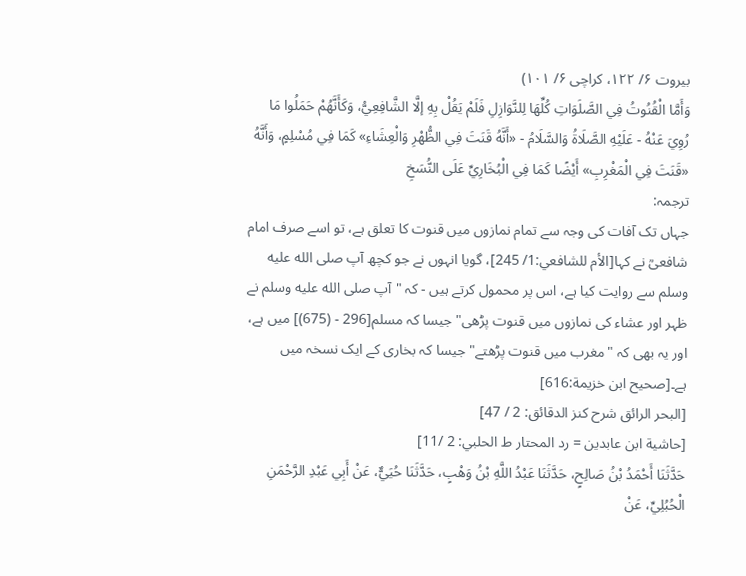بیروت ۶/ ۱۲۲، کراچی ۶/ ۱۰۱)
وَأَمَّا الْقُنُوتُ فِي الصَّلَوَاتِ كُلِّهَا لِلنَّوَازِلِ فَلَمْ يَقُلْ بِهِ إلَّا الشَّافِعِيُّ، وَكَأَنَّهُمْ حَمَلُوا مَا رُوِيَ عَنْهُ - عَلَيْهِ الصَّلَاةُ وَالسَّلَامُ - «أَنَّهُ قَنَتَ فِي الظُّهْرِ وَالْعِشَاءِ» كَمَا فِي مُسْلِمٍ، وَأَنَّهُ «قَنَتَ فِي الْمَغْرِبِ» أَيْضًا كَمَا فِي الْبُخَارِيِّ عَلَى النُّسَخِ
ترجمہ:
جہاں تک آفات کی وجہ سے تمام نمازوں میں قنوت کا تعلق ہے، تو اسے صرف امام شافعیؒ نے کہا[الأم للشافعي:1/ 245]، گویا انہوں نے جو کچھ آپ صلى الله عليه وسلم سے روایت کیا ہے، اس پر محمول کرتے ہیں - کہ "آپ صلى الله عليه وسلم نے ظہر اور عشاء کی نمازوں میں قنوت پڑھی" جیسا کہ مسلم[296 - (675)] میں ہے، اور یہ بھی کہ "مغرب میں قنوت پڑھتے" جیسا کہ بخاری کے ایک نسخہ میں ہے۔[صحيح ابن خزيمة:616]
[البحر الرائق شرح كنز الدقائق: 2 / 47]
[حاشية ابن عابدين = رد المحتار ط الحلبي: 2 /11]
حَدَّثَنَا أَحْمَدُ بْنُ صَالِحٍ، حَدَّثَنَا عَبْدُ اللَّهِ بْنُ وَهْبٍ، حَدَّثَنَا حُيَيٌّ، عَنْ أَبِي عَبْدِ الرَّحْمَنِ الْحُبُلِيِّ، عَنْ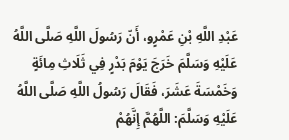عَبْدِ اللَّهِ بْنِ عَمْرٍو، أَنّ رَسُولَ اللَّهِ صَلَّى اللَّهُ عَلَيْهِ وَسَلَّمَ خَرَجَ يَوْمَ بَدْرٍ فِي ثَلَاثِ مِائَةٍ وَخَمْسَةَ عَشَرَ، فَقَالَ رَسُولُ اللَّهِ صَلَّى اللَّهُ عَلَيْهِ وَسَلَّمَ: اللَّهُمَّ إِنَّهُمْ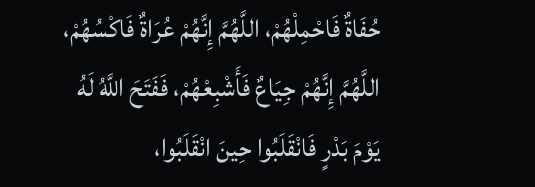حُفَاةٌ فَاحْمِلْهُمْ، اللَّهُمَّ إِنَّهُمْ عُرَاةٌ فَاكْسُهُمْ، اللَّهُمَّ إِنَّهُمْ جِيَاعٌ فَأَشْبِعْهُمْ، فَفَتَحَ اللَّهُ لَهُ يَوْمَ بَدْرٍ فَانْقَلَبُوا حِينَ انْقَلَبُوا،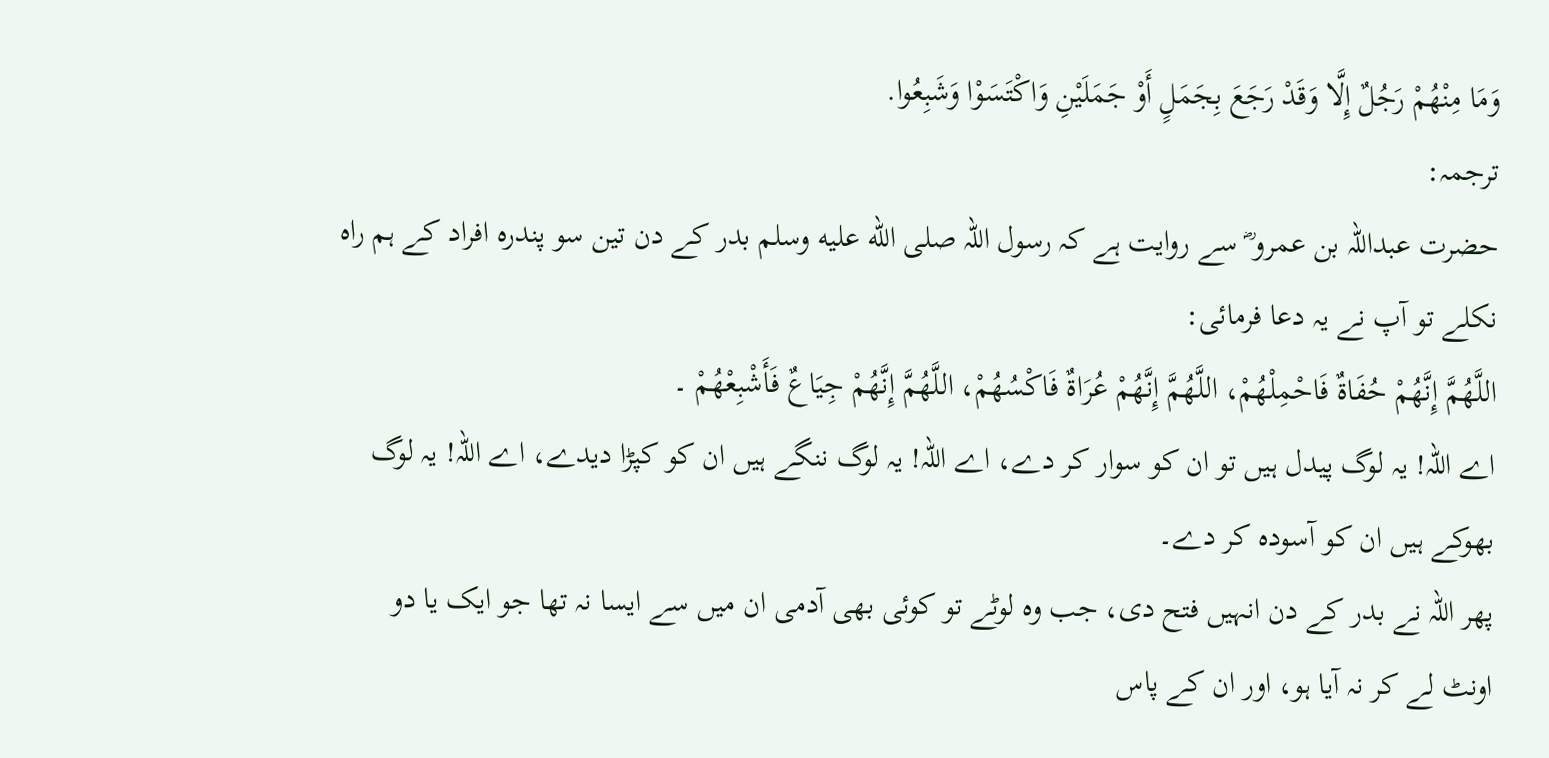وَمَا مِنْهُمْ رَجُلٌ إِلَّا وَقَدْ رَجَعَ بِجَمَلٍ أَوْ جَمَلَيْنِ وَاكْتَسَوْا وَشَبِعُوا.
ترجمہ:
حضرت عبداللہ بن عمرو ؓ سے روایت ہے کہ رسول اللہ صلى الله عليه وسلم بدر کے دن تین سو پندرہ افراد کے ہم راہ نکلے تو آپ نے یہ دعا فرمائی:
اللَّهُمَّ إِنَّهُمْ حُفَاةٌ فَاحْمِلْهُمْ، اللَّهُمَّ إِنَّهُمْ عُرَاةٌ فَاكْسُهُمْ، اللَّهُمَّ إِنَّهُمْ جِيَاعٌ فَأَشْبِعْهُمْ ۔
اے اللہ! یہ لوگ پیدل ہیں تو ان کو سوار کر دے، اے اللہ! یہ لوگ ننگے ہیں ان کو کپڑا دیدے، اے اللہ! یہ لوگ بھوکے ہیں ان کو آسودہ کر دے۔
پھر اللہ نے بدر کے دن انہیں فتح دی، جب وہ لوٹے تو کوئی بھی آدمی ان میں سے ایسا نہ تھا جو ایک یا دو اونٹ لے کر نہ آیا ہو، اور ان کے پاس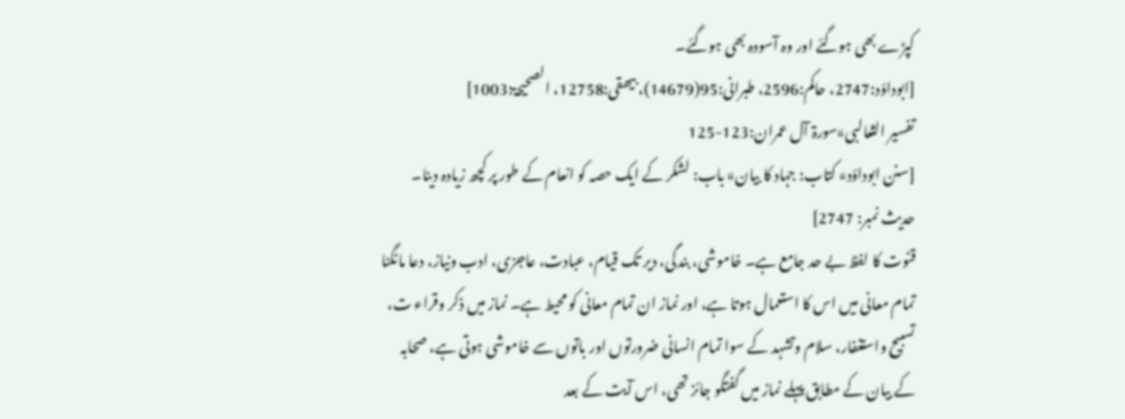کپڑے بھی ہوگئے اور وہ آسودہ بھی ہوگئے۔
[ابوداؤد:2747، حاکم:2596، طبرانی:95(14679)، بیھقی:12758، الصحیحۃ:1003]
تفسیر الثعالبی»سورۃ آل عمران:123-125
[سنن ابوداؤد» کتاب: جہاد کا بیان» باب: لشکر کے ایک حصہ کو انعام کے طور پر کچھ زیادہ دینا۔ حدیث نمبر: 2747]
قنوت کا لفظ بے حد جامع ہے۔ خاموشی، بندگی، دیر تک قیام، عبادت، عاجزی، ادب ونیاز، دعا مانگنا تمام معانی میں اس کا استعمال ہوتا ہے، اور نماز ان تمام معانی کو محیط ہے۔ نماز میں ذکر وقراء ت، تسبیح واستغفار، سلام وتشہد کے سوا تمام انسانی ضرورتوں اور باتوں سے خاموشی ہوتی ہے، صحابہ کے بیان کے مطابق پہلے نماز میں گفتگو جائز تھی، اس آیت کے بعد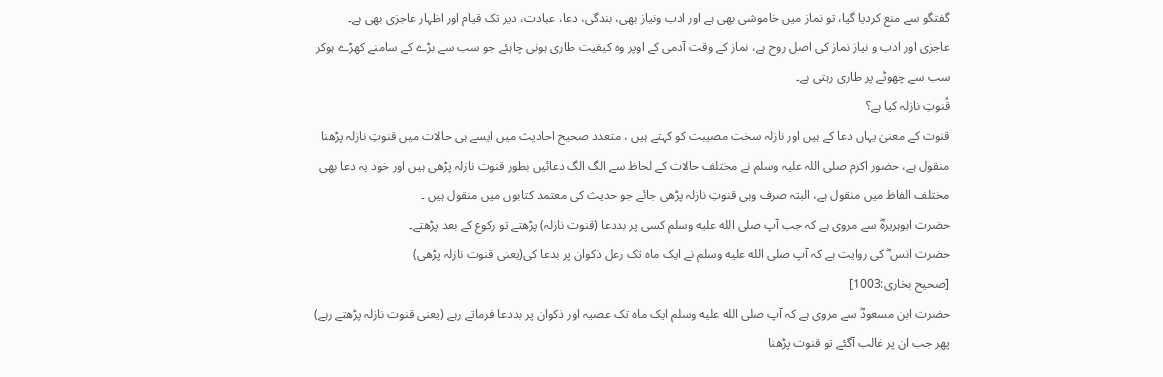گفتگو سے منع کردیا گیا، تو نماز میں خاموشی بھی ہے اور ادب ونیاز بھی، بندگی، دعا، عبادت، دیر تک قیام اور اظہار عاجزی بھی ہے۔
عاجزی اور ادب و نیاز نماز کی اصل روح ہے، نماز کے وقت آدمی کے اوپر وہ کیفیت طاری ہونی چاہئے جو سب سے بڑے کے سامنے کھڑے ہوکر سب سے چھوٹے پر طاری رہتی ہے۔
قُنوتِ نازلہ کیا ہے؟
قنوت کے معنیٰ یہاں دعا کے ہیں اور نازلہ سخت مصیبت کو کہتے ہیں ، متعدد صحیح احادیث میں ایسے ہی حالات میں قنوتِ نازلہ پڑھنا منقول ہے، حضور اکرم صلی اللہ علیہ وسلم نے مختلف حالات کے لحاظ سے الگ الگ دعائیں بطور قنوت نازلہ پڑھی ہیں اور خود یہ دعا بھی مختلف الفاظ میں منقول ہے، البتہ صرف وہی قنوتِ نازلہ پڑھی جائے جو حدیث کی معتمد کتابوں میں منقول ہیں ۔
حضرت ابوہریرہؓ سے مروی ہے کہ جب آپ صلى الله عليه وسلم کسی پر بددعا (قنوت نازلہ) پڑھتے تو رکوع کے بعد پڑھتے۔
حضرت انس ؓ کی روایت ہے کہ آپ صلى الله عليه وسلم نے ایک ماہ تک رعل ذکوان پر بدعا کی(یعنی قنوت نازلہ پڑھی)
[صحیح بخاری:1003]
حضرت ابن مسعودؓ سے مروی ہے کہ آپ صلى الله عليه وسلم ایک ماہ تک عصیہ اور ذکوان پر بددعا فرماتے رہے (یعنی قنوت نازلہ پڑھتے رہے) پھر جب ان پر غالب آگئے تو قنوت پڑھنا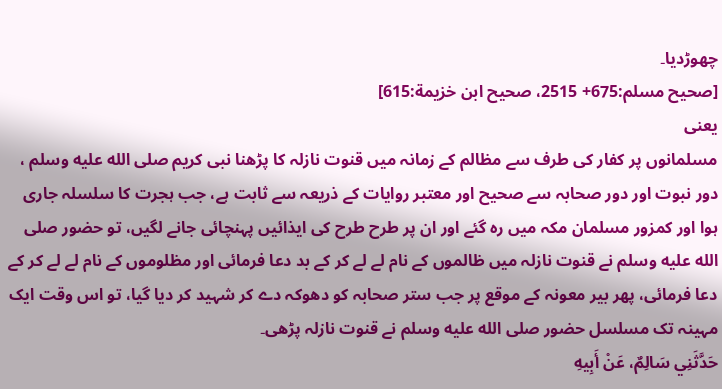چھوڑدیا۔
[صحيح مسلم:675+ 2515، صحيح ابن خزيمة:615]
یعنی
مسلمانوں پر کفار کی طرف سے مظالم کے زمانہ میں قنوت نازلہ کا پڑھنا نبی کریم صلى الله عليه وسلم ، دور نبوت اور دور صحابہ سے صحیح اور معتبر روایات کے ذریعہ سے ثابت ہے، جب ہجرت کا سلسلہ جاری ہوا اور کمزور مسلمان مکہ میں رہ گئے اور ان پر طرح طرح کی ایذائیں پہنچائی جانے لگیں، تو حضور صلى الله عليه وسلم نے قنوت نازلہ میں ظالموں کے نام لے لے کر کے بد دعا فرمائی اور مظلوموں کے نام لے لے کر کے دعا فرمائی، پھر بیر معونہ کے موقع پر جب ستر صحابہ کو دھوکہ دے کر شہید کر دیا گیا، تو اس وقت ایک مہینہ تک مسلسل حضور صلى الله عليه وسلم نے قنوت نازلہ پڑھی۔
حَدَّثَنِي سَالِمٌ، عَنْ أَبِيهِ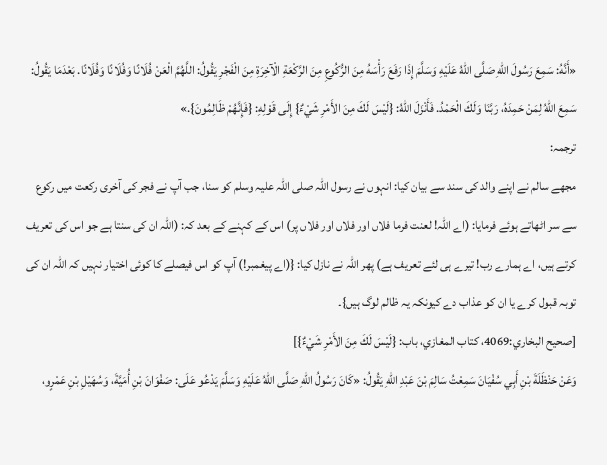«أَنَّهُ: سَمِعَ رَسُولَ اللهِ صَلَّى اللهُ عَلَيْهِ وَسَلَّمَ إِذَا رَفَعَ رَأْسَهُ مِنَ الرُّكُوعِ مِنَ الرَّكْعَةِ الْآخِرَةِ مِنَ الْفَجْرِ يَقُولُ: اللَّهُمَّ الْعَنْ فُلَانًا وَفُلَانًا وَفُلَانًا. بَعْدَمَا يَقُولُ: سَمِعَ اللهُ لِمَنْ حَمِدَهُ، رَبَّنَا وَلَكَ الْحَمْدُ. فَأَنْزَلَ اللهُ: {لَيْسَ لَكَ مِنَ الأَمْرِ شَيْءٌ} إِلَى قَوْلِهِ: {فَإِنَّهُمْ ظَالِمُونَ}.»
ترجمہ:
مجھے سالم نے اپنے والد کی سند سے بیان کیا: انہوں نے رسول اللہ صلی اللہ علیہ وسلم کو سنا، جب آپ نے فجر کی آخری رکعت میں رکوع سے سر اٹھاتے ہوئے فرمایا: (اے اللہ! لعنت فرما فلاں اور فلاں اور فلاں پر) اس کے کہنے کے بعد کہ: (اللہ ان کی سنتا ہے جو اس کی تعریف کرتے ہیں، اے ہمارے رب! تیرے ہی لئے تعریف ہے) پھر اللہ نے نازل کیا: {(اے پیغمبر!) آپ کو اس فیصلے کا کوئی اختیار نہیں کہ اللہ ان کی توبہ قبول کرے یا ان کو عذاب دے کیونکہ یہ ظالم لوگ ہیں}۔
[صحيح البخاري:4069، كتاب المغازي، باب: {لَيْسَ لَكَ مِنَ الأَمْرِ شَيْءٌ}]
وَعَنْ حَنْظَلَةَ بْنِ أَبِي سُفْيَانَ سَمِعْتُ سَالِمَ بْنَ عَبْدِ اللهِ يَقُولُ: «كَانَ رَسُولُ اللهِ صَلَّى اللهُ عَلَيْهِ وَسَلَّمَ يَدْعُو عَلَى: صَفْوَانَ بْنِ أُمَيَّةَ، وَسُهَيْلِ بْنِ عَمْرٍو،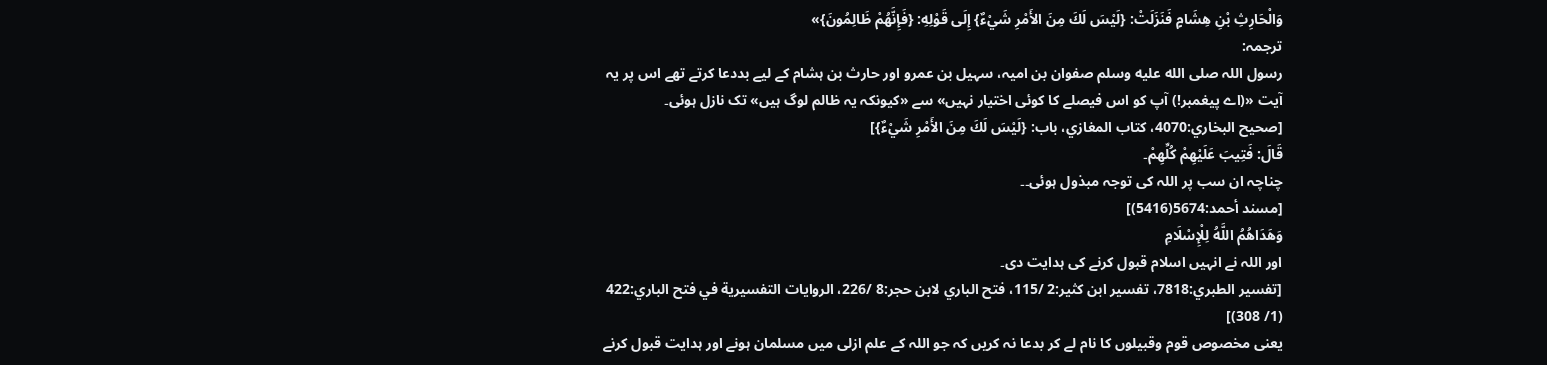وَالْحَارِثِ بْنِ هِشَامٍ فَنَزَلَتْ: {لَيْسَ لَكَ مِنَ الأَمْرِ شَيْءٌ} إِلَى قَوْلِهِ: {فَإِنَّهُمْ ظَالِمُونَ}»
ترجمہ:
رسول اللہ صلى الله عليه وسلم صفوان بن امیہ، سہیل بن عمرو اور حارث بن ہشام کے لیے بددعا کرتے تھے اس پر یہ آیت «(اے پیغمبر!) آپ کو اس فیصلے کا کوئی اختیار نہیں» سے «کیونکہ یہ ظالم لوگ ہیں» تک نازل ہوئی۔
[صحيح البخاري:4070، كتاب المغازي، باب: {لَيْسَ لَكَ مِنَ الأَمْرِ شَيْءٌ}]
قَالَ: فَتِيبَ عَلَيْهِمْ كُلِّهِمْ۔
چناچہ ان سب پر اللہ کی توجہ مبذول ہوئی۔۔
[مسند أحمد:5674(5416)]
وَهَدَاهُمُ اللَّهُ لِلْإِسْلَامِ
اور اللہ نے انہیں اسلام قبول کرنے کی ہدایت دی۔
[تفسير الطبري:7818، تفسير ابن كثير:2 /115، فتح الباري لابن حجر:8 /226، الروايات التفسيرية في فتح الباري:422 (1/ 308)]
یعنی مخصوص قوم وقبیلوں کا نام لے کر بدعا نہ کریں کہ جو اللہ کے علم ازلی میں مسلمان ہونے اور ہدایت قبول کرنے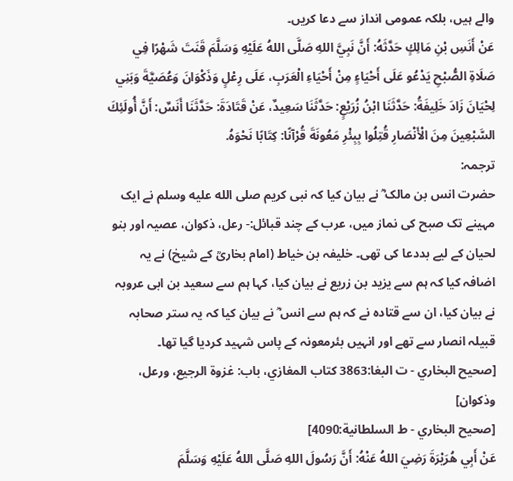والے ہیں، بلکہ عمومی انداز سے دعا کریں۔
عَنْ أَنَسِ بْنِ مَالِكٍ حَدَّثَهُ: أَنَّ نَبِيَّ اللهِ صَلَّى اللهُ عَلَيْهِ وَسَلَّمَ قَنَتَ شَهْرًا فِي صَلَاةِ الصُّبْحِ يَدْعُو عَلَى أَحْيَاءٍ مِنْ أَحْيَاءِ الْعَرَبِ، عَلَى رِعْلٍ وَذَكْوَانَ وَعُصَيَّةَ وَبَنِي لِحْيَانَ زَادَ خَلِيفَةُ: حَدَّثَنَا ابْنُ زُرَيْعٍ: حَدَّثَنَا سَعِيدٌ، عَنْ قَتَادَةَ: حَدَّثَنَا أَنَسٌ: أَنَّ أُولَئِكَ السَّبْعِينَ مِنَ الْأَنْصَارِ قُتِلُوا بِبِئْرِ مَعُونَةَ قُرْآنًا: كِتَابًا نَحْوَهُ.
ترجمہ:
حضرت انس بن مالک ؓ نے بیان کیا کہ نبی کریم صلى الله عليه وسلم نے ایک مہینے تک صبح کی نماز میں، عرب کے چند قبائل:- رعل، ذکوان، عصیہ اور بنو لحیان کے لیے بددعا کی تھی۔ خلیفہ بن خیاط (امام بخاریؒ کے شیخ) نے یہ اضافہ کیا کہ ہم سے یزید بن زریع نے بیان کیا، کہا ہم سے سعید بن ابی عروبہ نے بیان کیا، ان سے قتادہ نے کہ ہم سے انس ؓ نے بیان کیا کہ یہ ستر صحابہ قبیلہ انصار سے تھے اور انہیں بئرمعونہ کے پاس شہید کردیا گیا تھا۔
[صحيح البخاري - ت البغا:3863 كتاب المغازي، باب: غزوة الرجيع، ورعل، وذكوان]
[صحيح البخاري - ط السلطانية:4090]
عَنْ أَبِي هُرَيْرَةَ رَضِيَ اللهُ عَنْهُ: أَنَّ رَسُولَ اللهِ صَلَّى اللهُ عَلَيْهِ وَسَلَّمَ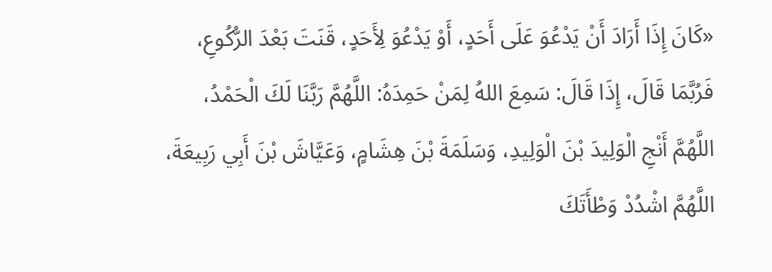«كَانَ إِذَا أَرَادَ أَنْ يَدْعُوَ عَلَى أَحَدٍ، أَوْ يَدْعُوَ لِأَحَدٍ، قَنَتَ بَعْدَ الرُّكُوعِ، فَرُبَّمَا قَالَ، إِذَا قَالَ: سَمِعَ اللهُ لِمَنْ حَمِدَهُ: اللَّهُمَّ رَبَّنَا لَكَ الْحَمْدُ، اللَّهُمَّ أَنْجِ الْوَلِيدَ بْنَ الْوَلِيدِ، وَسَلَمَةَ بْنَ هِشَامٍ، وَعَيَّاشَ بْنَ أَبِي رَبِيعَةَ، اللَّهُمَّ اشْدُدْ وَطْأَتَكَ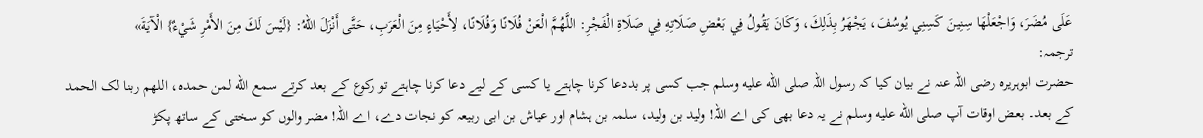عَلَى مُضَرَ، وَاجْعَلْهَا سِنِينَ كَسِنِي يُوسُفَ، يَجْهَرُ بِذَلِكَ، وَكَانَ يَقُولُ فِي بَعْضِ صَلَاتِهِ فِي صَلَاةِ الْفَجْرِ: اللَّهُمَّ الْعَنْ فُلَانًا وَفُلَانًا، لِأَحْيَاءٍ مِنَ الْعَرَبِ، حَتَّى أَنْزَلَ اللهُ: {لَيْسَ لَكَ مِنَ الأَمْرِ شَيْءٌ} الْآيَةَ»
ترجمہ:
حضرت ابوہریرہ رضی اللہ عنہ نے بیان کیا کہ رسول اللہ صلى الله عليه وسلم جب کسی پر بددعا کرنا چاہتے یا کسی کے لیے دعا کرنا چاہتے تو رکوع کے بعد کرتے سمع الله لمن حمده، اللهم ربنا لک الحمد کے بعد۔ بعض اوقات آپ صلى الله عليه وسلم نے یہ دعا بھی کی اے اللہ! ولید بن ولید، سلمہ بن ہشام اور عیاش بن ابی ربیعہ کو نجات دے، اے اللہ! مضر والوں کو سختی کے ساتھ پکڑ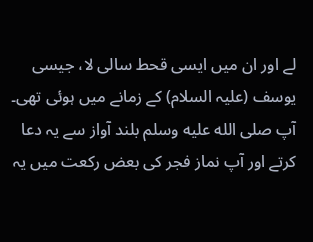لے اور ان میں ایسی قحط سالی لا، جیسی یوسف (علیہ السلام) کے زمانے میں ہوئی تھی۔ آپ صلى الله عليه وسلم بلند آواز سے یہ دعا کرتے اور آپ نماز فجر کی بعض رکعت میں یہ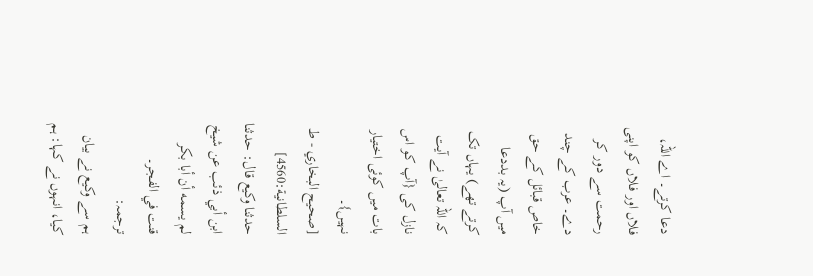دعا کرتے۔ اے اللہ، فلاں اور فلاں کو اپنی رحمت سے دور کر دے۔ عرب کے چند خاص قبائل کے حق میں آپ (یہ بددعا کرتے تھے) یہاں تک کہ اللہ تعالیٰ نے آیت نازل کی {آپ کو اس بات میں کوئی اختيار نہیں}۔
[صحيح البخاري - ط السلطانية:4560]
حدثنا وكيع قال: حدثنا ابن أبي ذئب عن شيخ لم يسمه أن أبا بكر قنت في الفجر۔
ترجمہ:
ہم سے وکیع نے بیان کیا، انہوں نے کہا: ہم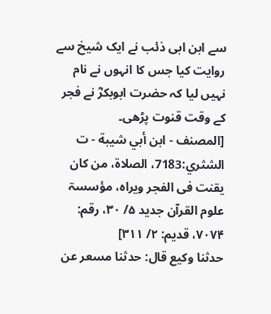سے ابن ابی ذئب نے ایک شیخ سے روایت کیا جس کا انہوں نے نام نہیں لیا کہ حضرت ابوبکرؓ نے فجر کے وقت قنوت پڑھی۔
[المصنف - ابن أبي شيبة - ت الشثري:7183، الصلاۃ، من کان یقنت فی الفجر ویراہ، مؤسسۃ علوم القرآن جدید ۵/ ۳۰، رقم: ۷۰۷۴، قدیم: ۲/ ۳۱۱]
حدثنا وكيع قال: حدثنا مسعر عن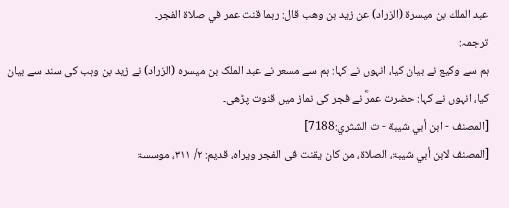عبد الملك بن ميسرة (الزراد) عن زيد بن وهب قال: ربما قنت عمر في صلاة الفجر۔
ترجمہ:
ہم سے وکیع نے بیان کیا، انہوں نے کہا: ہم سے مسعر نے عبد الملک بن میسرہ (الزراد) نے زید بن وہب کی سند سے بیان کیا، انہوں نے کہا: حضرت عمرؓ نے فجر کی نماز میں قنوت پڑھی۔
[المصنف - ابن أبي شيبة - ت الشثري:7188]
[المصنف لابن أبي شیبۃ، الصلاۃ، من کان یقنت فی الفجر ویراہ، قدیم: ۲/ ۳۱۱، موسسۃ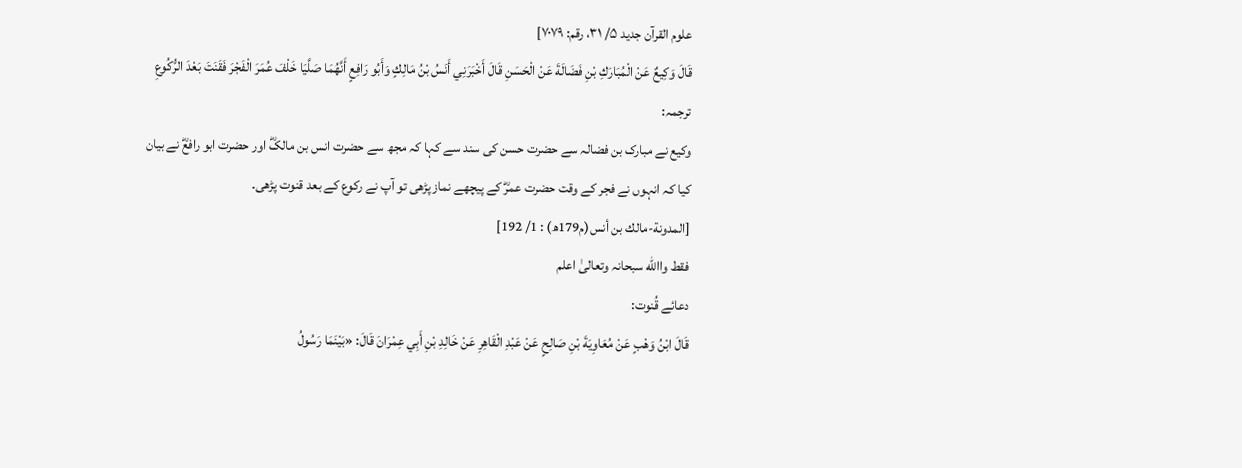علوم القرآن جدید ۵/ ۳۱، رقم: ۷۰۷۹]
قَالَ وَكِيعٌ عَنْ الْمُبَارَكِ بْنِ فَضَالَةَ عَنْ الْحَسَنِ قَالَ أَخْبَرَنِي أَنَسُ بْنُ مَالِكٍ وَأَبُو رَافِعٍ أَنَّهُمَا صَلَّيَا خَلْفَ عُمَرَ الْفَجْرَ فَقَنَتَ بَعْدَ الرُّكُوعِ
ترجمہ:
وکیع نے مبارک بن فضالہ سے حضرت حسن کی سند سے کہا کہ مجھ سے حضرت انس بن مالکؓ اور حضرت ابو رافعؓ نے بیان کیا کہ انہوں نے فجر کے وقت حضرت عمرؓ کے پیچھے نماز پڑھی تو آپ نے رکوع کے بعد قنوت پڑھی۔
[المدونة-مالك بن أنس(م179ھ) : 1/ 192]
فقط واالله سبحانہ وتعالیٰ اعلم
دعائے قُنوت:
قَالَ ابْنُ وَهْبٍ عَنْ مُعَاوِيَةَ بْنِ صَالِحٍ عَنْ عَبْدِ الْقَاهِرِ عَنْ خَالِدِ بْنِ أَبِي عِمْرَانَ قَالَ: «بَيْنَمَا رَسُولُ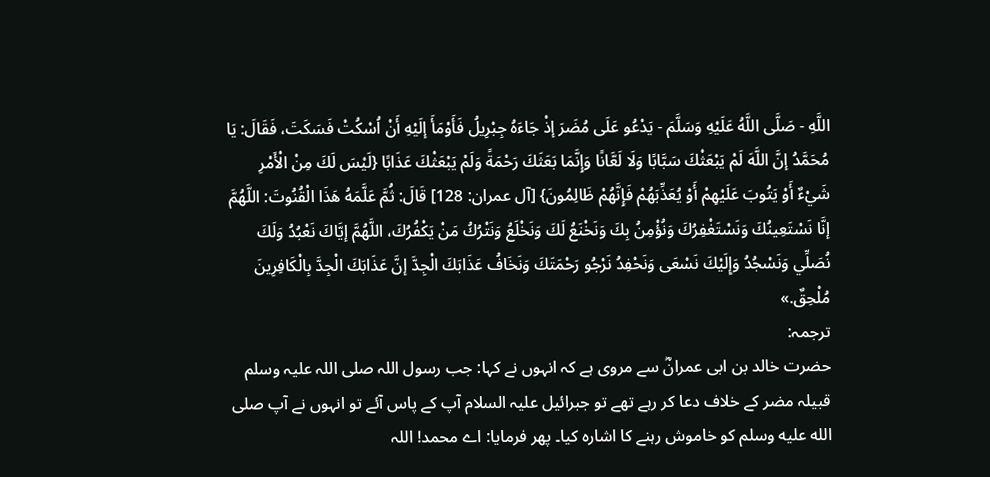اللَّهِ - صَلَّى اللَّهُ عَلَيْهِ وَسَلَّمَ - يَدْعُو عَلَى مُضَرَ إذْ جَاءَهُ جِبْرِيلُ فَأَوْمَأَ إلَيْهِ أَنْ اُسْكُتْ فَسَكَتَ، فَقَالَ: يَا مُحَمَّدُ إنَّ اللَّهَ لَمْ يَبْعَثْكَ سَبَّابًا وَلَا لَعَّانًا وَإِنَّمَا بَعَثَكَ رَحْمَةً وَلَمْ يَبْعَثْكَ عَذَابًا {لَيْسَ لَكَ مِنْ الْأَمْرِ شَيْءٌ أَوْ يَتُوبَ عَلَيْهِمْ أَوْ يُعَذِّبَهُمْ فَإِنَّهُمْ ظَالِمُونَ} [آل عمران: 128] قَالَ: ثُمَّ عَلَّمَهُ هَذَا الْقُنُوتَ: اللَّهُمَّ إنَّا نَسْتَعِينُكَ وَنَسْتَغْفِرُكَ وَنُؤْمِنُ بِكَ وَنَخْنَعُ لَكَ وَنَخْلَعُ وَنَتْرُكُ مَنْ يَكْفُرُكَ، اللَّهُمَّ إيَّاكَ نَعْبُدُ وَلَكَ نُصَلِّي وَنَسْجُدُ وَإِلَيْكَ نَسْعَى وَنَحْفِدُ نَرْجُو رَحْمَتَكَ وَنَخَافُ عَذَابَكَ الْجِدَّ إنَّ عَذَابَكَ الْجِدَّ بِالْكَافِرِينَ مُلْحِقٌ.»
ترجمہ:
حضرت خالد بن ابی عمرانؓ سے مروی ہے کہ انہوں نے کہا: جب رسول اللہ صلی اللہ علیہ وسلم قبیلہ مضر کے خلاف دعا کر رہے تھے تو جبرائیل علیہ السلام آپ کے پاس آئے تو انہوں نے آپ صلى الله عليه وسلم کو خاموش رہنے کا اشارہ کیا۔ پھر فرمایا: اے محمد! اللہ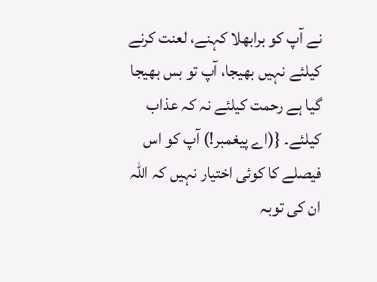نے آپ کو برابھلا کہنے، لعنت کرنے کیلئے نہیں بھیجا، آپ تو بس بھیجا گیا ہے رحمت کیلئے نہ کہ عذاب کیلئے۔ {(اے پیغمبر!) آپ کو اس فیصلے کا کوئی اختیار نہیں کہ اللہ ان کی توبہ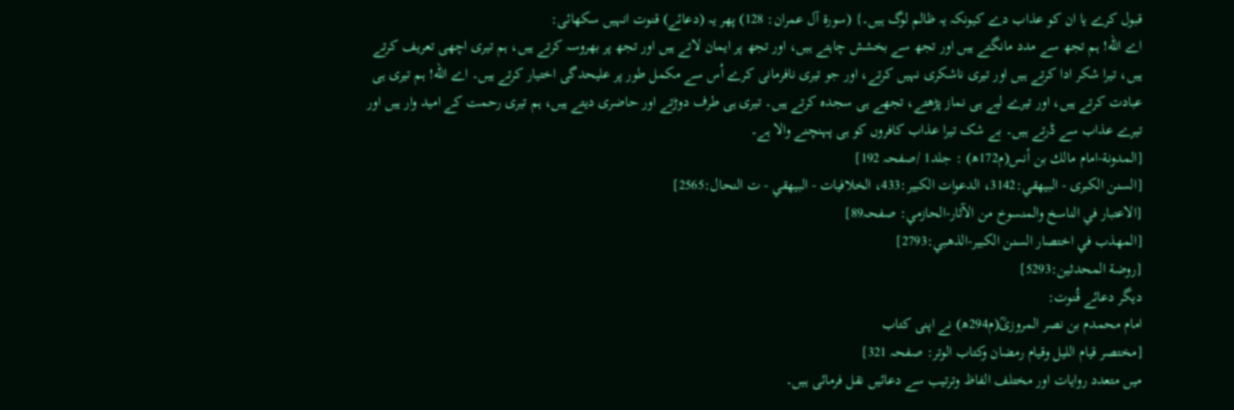قبول کرے یا ان کو عذاب دے کیونکہ یہ ظالم لوگ ہیں۔} (سورۃ آل عمران: 128) پھر یہ (دعائے) قنوت انہیں سکھائی:
اے الله! ہم تجھ سے مدد مانگتے ہیں اور تجھ سے بخشش چاہتے ہیں، اور تجھ پر ایمان لاتے ہیں اور تجھ پر بھروسہ کرتے ہیں، ہم تیری اچھی تعریف کرتے ہیں، تیرا شکر ادا کرتے ہیں اور تیری ناشکری نہیں کرتے، اور جو تیری نافرمانی کرے اُس سے مکمل طور پر علیحدگی اختیار کرتے ہیں۔ اے الله! ہم تیری ہی عبادت کرتے ہیں، اور تیرے لیے ہی نماز پڑھتے، تجھے ہی سجدہ کرتے ہیں۔ تیری ہی طرف دوڑتے اور حاضری دیتے ہیں، ہم تیری رحمت کے امید وار ہیں اور تیرے عذاب سے ڈرتے ہیں۔ بے شک تیرا عذاب کافروں کو ہی پہنچنے والا ہے۔
[المدونة-امام مالك بن أنس(م172ھ) : جلد1 /صفحہ 192]
[السنن الكبرى - البيهقي:3142، الدعوات الكبير:433، الخلافيات - البيهقي - ت النحال:2565]
[الاعتبار في الناسخ والمنسوخ من الآثار-الحازمي: صفحہ89]
[المهذب في اختصار السنن الكبير-الذهبي:2793]
[روضة المحدثين:5293]
دیگر دعائے قُنوت:
امام محمدم بن نصر المروزیؒ(م294ھ) نے اپنی کتاب
[مختصر قيام الليل وقيام رمضان وكتاب الوتر: صفحہ 321]
میں متعدد روایات اور مختلف الفاظ وترتیب سے دعائیں نقل فرمائی ہیں۔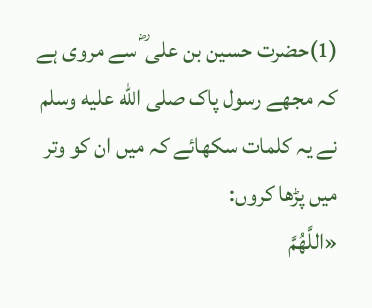(1)حضرت حسین بن علی ؓ سے مروی ہے کہ مجھے رسول پاک صلى الله عليه وسلم نے یہ کلمات سکھائے کہ میں ان کو وتر میں پڑھا کروں:
«اللَّهُمَّ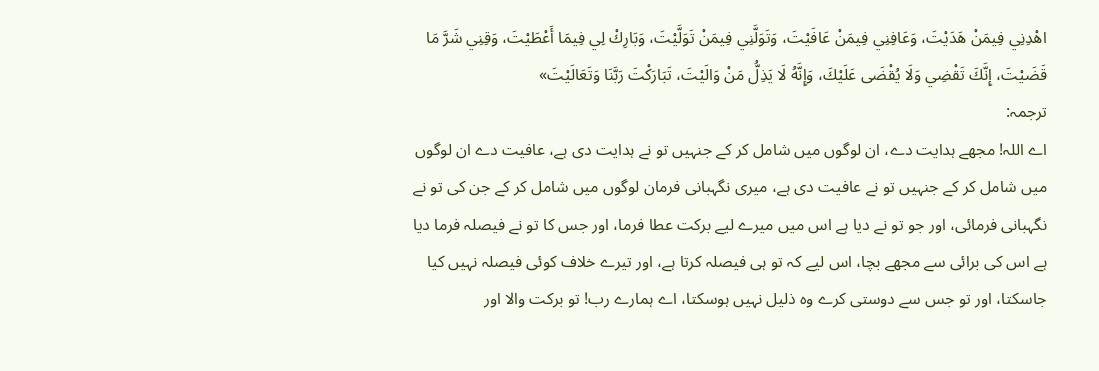اهْدِنِي فِيمَنْ هَدَيْتَ، وَعَافِنِي فِيمَنْ عَافَيْتَ، وَتَوَلَّنِي فِيمَنْ تَوَلَّيْتَ، وَبَارِكْ لِي فِيمَا أَعْطَيْتَ، وَقِنِي شَرَّ مَا قَضَيْتَ، إِنَّكَ تَقْضِي وَلَا يُقْضَى عَلَيْكَ، وَإِنَّهُ لَا يَذِلُّ مَنْ وَالَيْتَ، تَبَارَكْتَ رَبَّنَا وَتَعَالَيْتَ»
ترجمہ:
اے اللہ! مجھے ہدایت دے، ان لوگوں میں شامل کر کے جنہیں تو نے ہدایت دی ہے، عافیت دے ان لوگوں میں شامل کر کے جنہیں تو نے عافیت دی ہے، میری نگہبانی فرمان لوگوں میں شامل کر کے جن کی تو نے نگہبانی فرمائی، اور جو تو نے دیا ہے اس میں میرے لیے برکت عطا فرما، اور جس کا تو نے فیصلہ فرما دیا ہے اس کی برائی سے مجھے بچا، اس لیے کہ تو ہی فیصلہ کرتا ہے، اور تیرے خلاف کوئی فیصلہ نہیں کیا جاسکتا، اور تو جس سے دوستی کرے وہ ذلیل نہیں ہوسکتا، اے ہمارے رب! تو برکت والا اور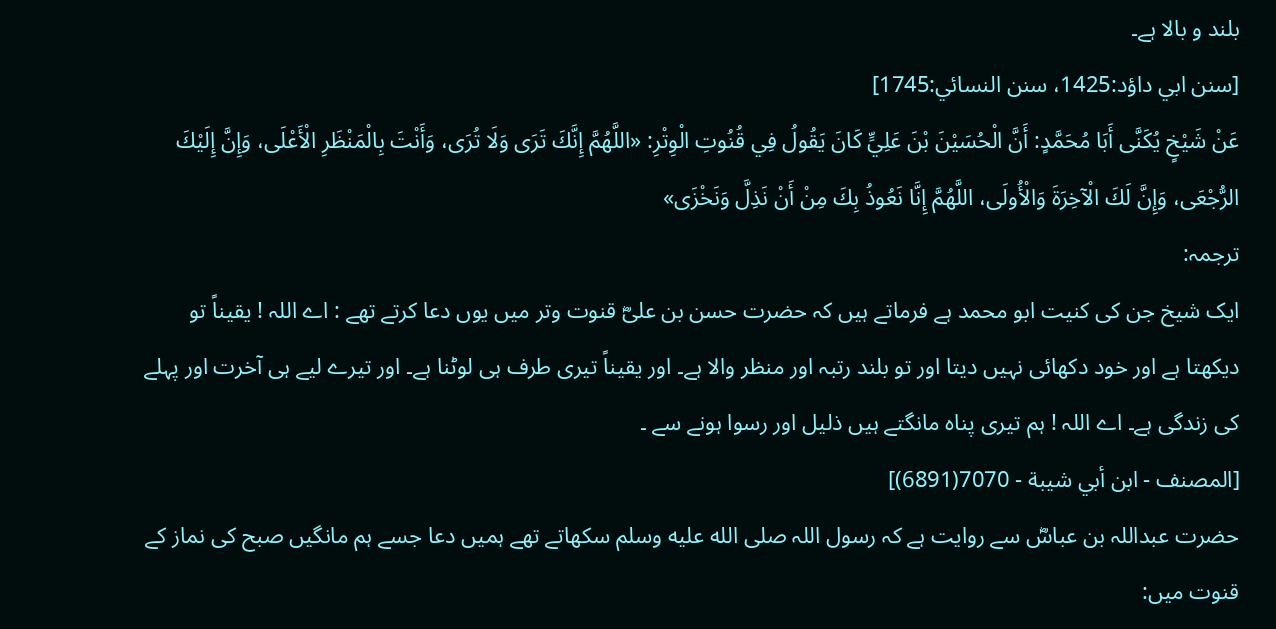بلند و بالا ہے۔
[سنن ابي داؤد:1425، سنن النسائي:1745]
عَنْ شَيْخٍ يُكَنَّى أَبَا مُحَمَّدٍ: أَنَّ الْحُسَيْنَ بْنَ عَلِيٍّ كَانَ يَقُولُ فِي قُنُوتِ الْوِتْرِ: «اللَّهُمَّ إِنَّكَ تَرَى وَلَا تُرَى، وَأَنْتَ بِالْمَنْظَرِ الْأَعْلَى، وَإِنَّ إِلَيْكَ الرُّجْعَى، وَإِنَّ لَكَ الْآخِرَةَ وَالْأُولَى، اللَّهُمَّ إِنَّا نَعُوذُ بِكَ مِنْ أَنْ نَذِلَّ وَنَخْزَى»
ترجمہ:
ایک شیخ جن کی کنیت ابو محمد ہے فرماتے ہیں کہ حضرت حسن بن علیؓ قنوت وتر میں یوں دعا کرتے تھے : اے اللہ ! یقیناً تو دیکھتا ہے اور خود دکھائی نہیں دیتا اور تو بلند رتبہ اور منظر والا ہے۔ اور یقیناً تیری طرف ہی لوٹنا ہے۔ اور تیرے لیے ہی آخرت اور پہلے کی زندگی ہے۔ اے اللہ ! ہم تیری پناہ مانگتے ہیں ذلیل اور رسوا ہونے سے ۔
[المصنف - ابن أبي شيبة - 7070(6891)]
حضرت عبداللہ بن عباسؓ سے روایت ہے کہ رسول اللہ صلى الله عليه وسلم سکھاتے تھے ہمیں دعا جسے ہم مانگیں صبح کی نماز کے قنوت میں: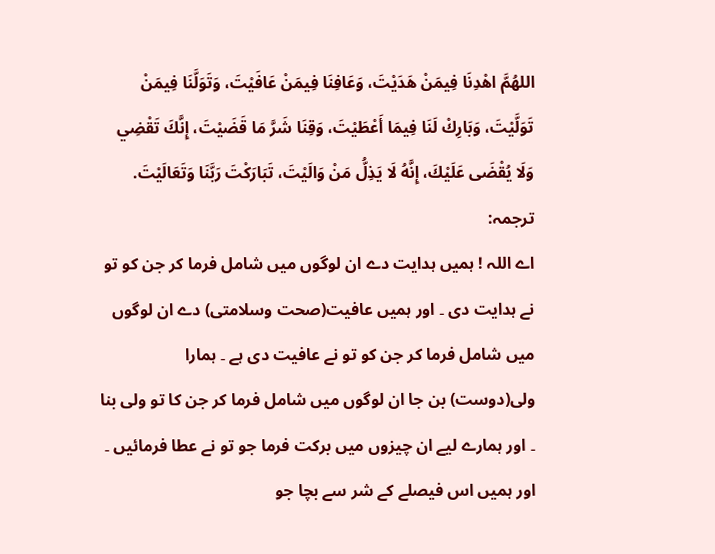اللهُمَّ اهْدِنَا فِيمَنْ هَدَيْتَ، وَعَافِنَا فِيمَنْ عَافَيْتَ، وَتَوَلَّنَا فِيمَنْ تَوَلَّيْتَ، وَبَارِكْ لَنَا فِيمَا أَعْطَيْتَ، وَقِنَا شَرَّ مَا قَضَيْتَ، إِنَّكَ تَقْضِي وَلَا يُقْضَى عَلَيْكَ، إِنَّهُ لَا يَذِلُّ مَنْ وَالَيْتَ، تَبَارَكْتَ رَبَّنَا وَتَعَالَيْتَ.
ترجمہ:
اے اللہ ! ہمیں ہدایت دے ان لوگوں میں شامل فرما کر جن کو تو نے ہدایت دی ۔ اور ہمیں عافیت(صحت وسلامتی) دے ان لوگوں میں شامل فرما کر جن کو تو نے عافیت دی ہے ۔ ہمارا ولی(دوست) بن جا ان لوگوں میں شامل فرما کر جن کا تو ولی بنا ۔ اور ہمارے لیے ان چیزوں میں برکت فرما جو تو نے عطا فرمائیں ۔ اور ہمیں اس فیصلے کے شر سے بچا جو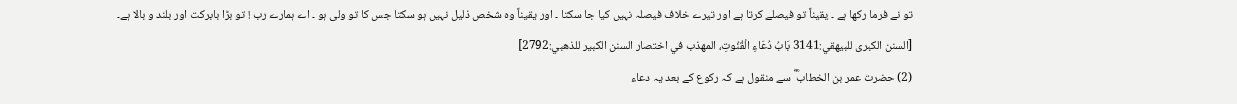تو نے فرما رکھا ہے ۔ یقیناً تو فیصلے کرتا ہے اور تیرے خلاف فیصلہ نہیں کیا جا سکتا ۔ اور یقیناً وہ شخص ذلیل نہیں ہو سکتا جس کا تو ولی ہو ۔ اے ہمارے رب ! تو بڑا بابرکت اور بلند و بالا ہے۔
[السنن الكبرى للبيهقي:3141 بَابُ دُعَاءِ الْقُنُوتِ، المهذب في اختصار السنن الكبير للذهبي:2792]
(2) حضرت عمر بن الخطابؓ ؓ سے منقول ہے کہ رکوع کے بعد یہ دعاء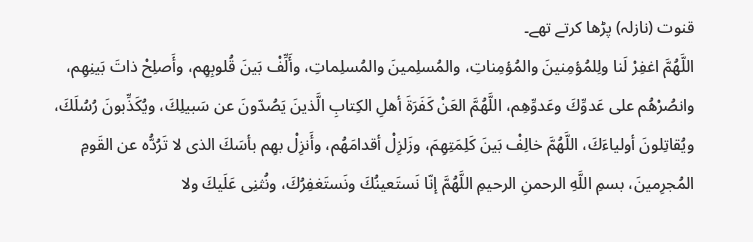قنوت (نازلہ) پڑھا کرتے تھے۔
اللَّهُمَّ اغفِرْ لَنا ولِلمُؤمِنينَ والمُؤمِناتِ، والمُسلِمينَ والمُسلِماتِ، وأَلِّفْ بَينَ قُلوبِهِم، وأَصلِحْ ذاتَ بَينِهِم، وانصُرْهُم على عَدوِّكَ وعَدوِّهِم، اللَّهُمَّ العَنْ كَفَرَةَ أهلِ الكِتابِ الَّذينَ يَصُدّونَ عن سَبيلِكَ، ويُكَذِّبونَ رُسُلَكَ، ويُقاتِلونَ أولياءَكَ، اللَّهُمَّ خالِفْ بَينَ كَلِمَتِهِمَ، وزَلزِلْ أقدامَهُم، وأَنزِلْ بهِم بأسَكَ الذى لا تَرُدُّه عن القَومِ المُجرِمينَ، بسمِ اللَّهِ الرحمنِ الرحيمِ اللَّهُمَّ إنّا نَستَعينُكَ ونَستَغفِرُكَ، ونُثنِى عَلَيكَ ولا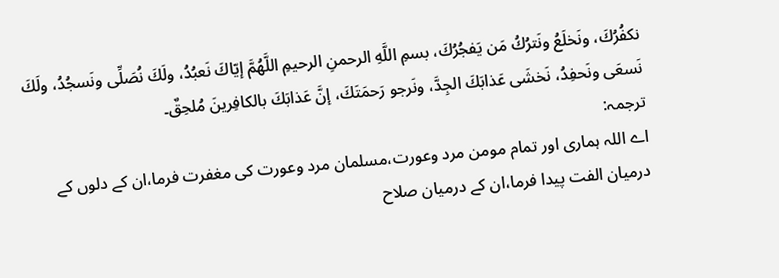نكفُرُكَ، ونَخلَعُ ونَترُكُ مَن يَفجُرُكَ، بسمِ اللَّهِ الرحمنِ الرحيمِ اللَّهُمَّ إيّاكَ نَعبُدُ، ولَكَ نُصَلِّى ونَسجُدُ، ولَكَ نَسعَى ونَحفِدُ، نَخشَى عَذابَكَ الجِدَّ، ونَرجو رَحمَتَكَ، إنَّ عَذابَكَ بالكافِرينَ مُلحِقٌ۔
ترجمہ:
اے اللہ ہماری اور تمام مومن مرد وعورت،مسلمان مرد وعورت کی مغفرت فرما،ان کے دلوں کے درمیان الفت پیدا فرما،ان کے درمیان صلاح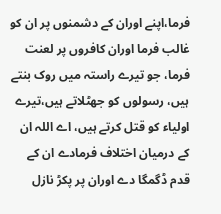فرما،اپنے اوران کے دشمنوں پر ان کو غالب فرما اوران کافروں پر لعنت فرما، جو تیرے راستہ میں روک بنتے ہیں، رسولوں کو جھٹلاتے ہیں،تیرے اولیاء کو قتل کرتے ہیں، اے اللہ ان کے درمیان اختلاف فرمادے ان کے قدم ڈگمگا دے اوران پر پکڑ نازل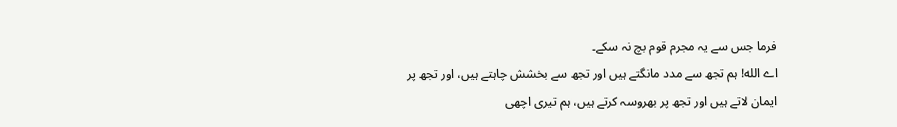فرما جس سے یہ مجرم قوم بچ نہ سکے۔
اے الله! ہم تجھ سے مدد مانگتے ہیں اور تجھ سے بخشش چاہتے ہیں، اور تجھ پر ایمان لاتے ہیں اور تجھ پر بھروسہ کرتے ہیں، ہم تیری اچھی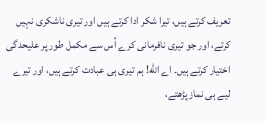تعریف کرتے ہیں، تیرا شکر ادا کرتے ہیں اور تیری ناشکری نہیں کرتے، اور جو تیری نافرمانی کرے اُس سے مکمل طور پر علیحدگی اختیار کرتے ہیں۔ اے الله! ہم تیری ہی عبادت کرتے ہیں، اور تیرے لیے ہی نماز پڑھتے،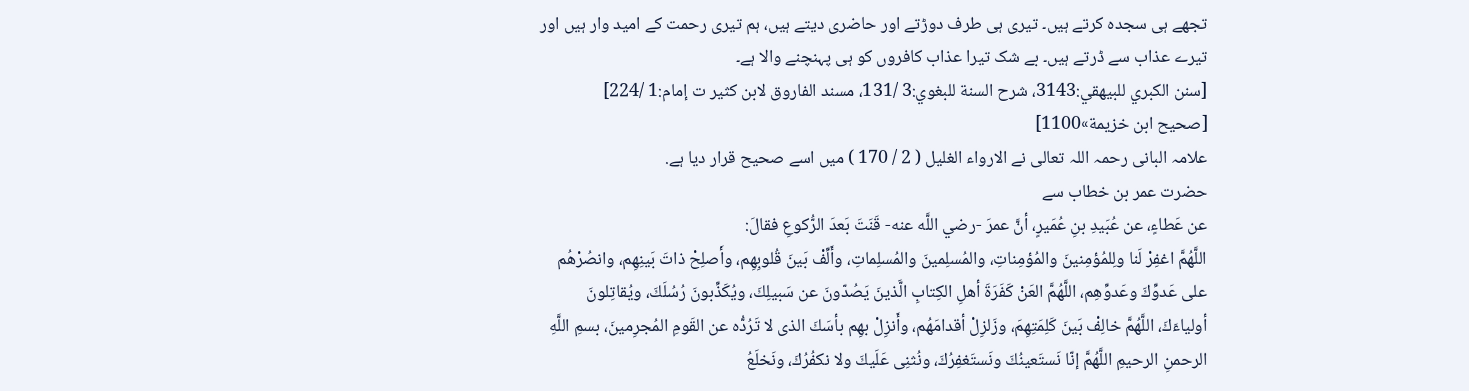تجھے ہی سجدہ کرتے ہیں۔ تیری ہی طرف دوڑتے اور حاضری دیتے ہیں، ہم تیری رحمت کے امید وار ہیں اور تیرے عذاب سے ڈرتے ہیں۔ بے شک تیرا عذاب کافروں کو ہی پہنچنے والا ہے۔
[سنن الكبري للبيهقي:3143، شرح السنة للبغوي:3 /131، مسند الفاروق لابن كثير ت إمام:1 /224]
[صحيح ابن خزيمة»1100]
علامہ البانى رحمہ اللہ تعالى نے الارواء الغليل ( 2 / 170 ) ميں اسے صحيح قرار ديا ہے.
حضرت عمر بن خطاب سے
عن عَطاءٍ، عن عُبَيدِ بنِ عُمَيرٍ، أنَّ عمرَ -رضي اللَّه عنه- قَنَتَ بَعدَ الرُّكوعِ فقالَ:
اللَّهُمَّ اغفِرْ لَنا ولِلمُؤمِنينَ والمُؤمِناتِ، والمُسلِمينَ والمُسلِماتِ، وأَلِّفْ بَينَ قُلوبِهِم، وأَصلِحْ ذاتَ بَينِهِم، وانصُرْهُم على عَدوِّكَ وعَدوِّهِم، اللَّهُمَّ العَنْ كَفَرَةَ أهلِ الكِتابِ الَّذينَ يَصُدّونَ عن سَبيلِكَ، ويُكَذِّبونَ رُسُلَكَ، ويُقاتِلونَ أولياءَكَ، اللَّهُمَّ خالِفْ بَينَ كَلِمَتِهِمَ، وزَلزِلْ أقدامَهُم، وأَنزِلْ بهِم بأسَكَ الذى لا تَرُدُّه عن القَومِ المُجرِمينَ، بسمِ اللَّهِ الرحمنِ الرحيمِ اللَّهُمَّ إنّا نَستَعينُكَ ونَستَغفِرُكَ، ونُثنِى عَلَيكَ ولا نكفُرُكَ، ونَخلَعُ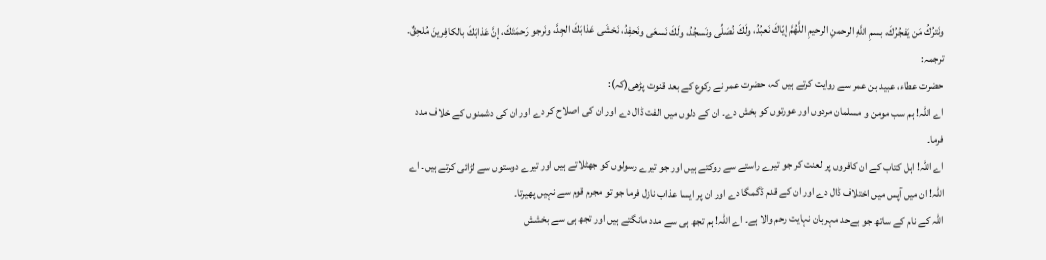ونَترُكُ مَن يَفجُرُكَ، بسمِ اللَّهِ الرحمنِ الرحيمِ اللَّهُمَّ إيّاكَ نَعبُدُ، ولَكَ نُصَلِّى ونَسجُدُ، ولَكَ نَسعَى ونَحفِدُ، نَخشَى عَذابَكَ الجِدَّ، ونَرجو رَحمَتَكَ، إنَّ عَذابَكَ بالكافِرينَ مُلحِقٌ۔
ترجمہ:
حضرت عطاء، عبید بن عمر سے روایت کرتے ہیں کہ، حضرت عمر نے رکوع کے بعد قنوت پڑھی(کہ):
اے اللہ! ہم سب مومن و مسلمان مردوں اور عورتوں کو بخش دے۔ ان کے دلوں میں الفت ڈال دے اور ان کی اصلاح کر دے اور ان کی دشمنوں کے خلاف مدد فرما۔
اے اللہ! اہل کتاب کے ان کافروں پر لعنت کر جو تیرے راستے سے روکتے ہیں اور جو تیرے رسولوں کو جھٹلاتے ہیں اور تیرے دوستوں سے لڑائی کرتے ہیں۔ اے اللہ! ان میں آپس میں اختلاف ڈال دے اور ان کے قدم ڈگمگا دے اور ان پر ایسا عذاب نازل فرما جو تو مجرم قوم سے نہیں پھیرتا۔
اللہ کے نام کے ساتھ جو بےحد مہربان نہایت رحم والا ہے۔ اے اللہ! ہم تجھ ہی سے مدد مانگتے ہیں اور تجھ ہی سے بخشش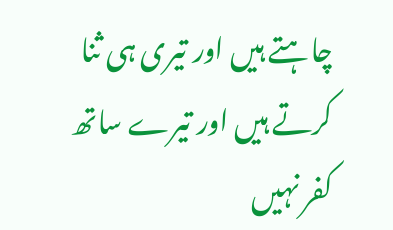چاہتے ہیں اور تیری ہی ثنا کرتے ہیں اور تیرے ساتھ کفر نہیں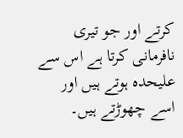کرتے اور جو تیری نافرمانی کرتا ہے اس سے علیحدہ ہوتے ہیں اور اسے چھوڑتے ہیں۔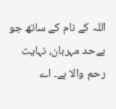اللہ کے نام کے ساتھ جو بےحد مہربان، نہایت رحم والا ہے۔ اے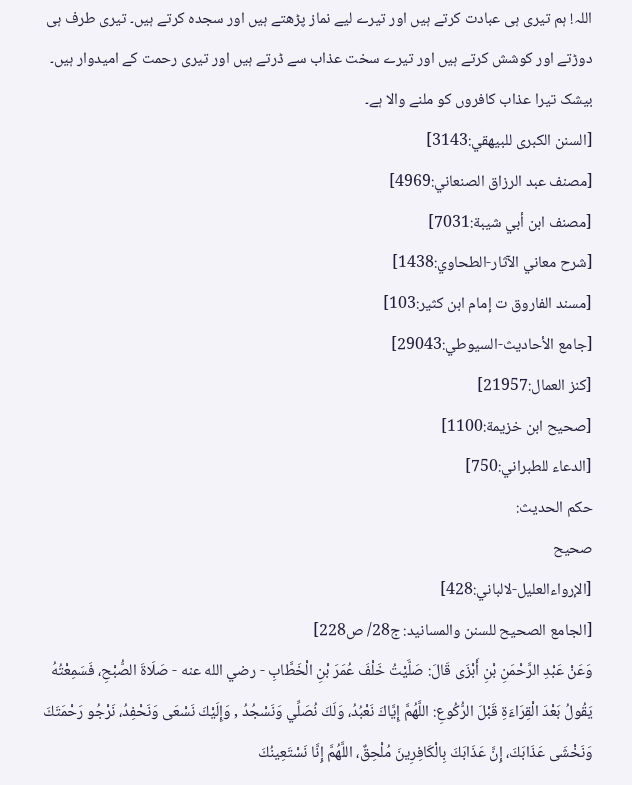اللہ! ہم تیری ہی عبادت کرتے ہیں اور تیرے لیے نماز پڑھتے ہیں اور سجدہ کرتے ہیں۔ تیری طرف ہی دوڑتے اور کوشش کرتے ہیں اور تیرے سخت عذاب سے ڈرتے ہیں اور تیری رحمت کے امیدوار ہیں۔ بیشک تیرا عذاب کافروں کو ملنے والا ہے۔
[السنن الكبرى للبيهقي:3143]
[مصنف عبد الرزاق الصنعاني:4969]
[مصنف ابن أبي شيبة:7031]
[شرح معاني الآثار-الطحاوي:1438]
[مسند الفاروق ت إمام ابن كثير:103]
[جامع الأحاديث-السيوطي:29043]
[كنز العمال:21957]
[صحيح ابن خزيمة:1100]
[الدعاء للطبراني:750]
حكم الحديث:
صحيح
[الإرواءالعليل-لالباني:428]
[الجامع الصحيح للسنن والمسانيد: ج28/ ص228]
وَعَنْ عَبْدِ الرَّحْمَنِ بْنِ أَبْزَى قَالَ: صَلَّيْتُ خَلْفَ عُمَرَ بْنِ الْخَطَّابِ - رضي الله عنه - صَلَاةَ الصُّبْحِ، فَسَمِعْتُهُ يَقُولُ بَعْدَ الْقِرَاءَةِ قَبْلَ الرُّكُوعِ: اللَّهُمَّ إِيَّاكَ نَعْبُدُ، وَلَكَ نُصَلِّي وَنَسْجُدُ , وَإِلَيْكَ نَسْعَى وَنَحْفِدُ، نَرْجُو رَحْمَتَكَ وَنَخْشَى عَذَابَكَ، إِنَّ عَذَابَكَ بِالْكَافِرِينَ مُلْحِقٌ، اللَّهُمَّ إِنَّا نَسْتَعِينُكَ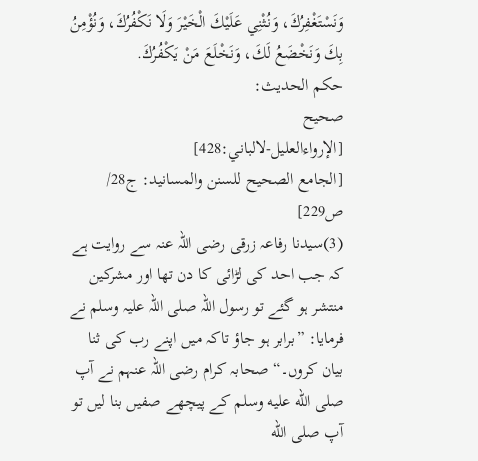وَنَسْتَغْفِرُكَ، وَنُثْنِي عَلَيْكَ الْخَيْرَ وَلَا نَكْفُرُكَ، وَنُؤْمِنُ بِكَ وَنَخْضَعُ لَكَ، وَنَخْلَعَ مَنْ يَكْفُرُكَ.
حكم الحديث:
صحيح
[الإرواءالعليل-لالباني:428]
[الجامع الصحيح للسنن والمسانيد: ج28/ ص229]
(3)سیدنا رفاعہ زرقی رضی اللہ عنہ سے روایت ہے کہ جب احد کی لڑائی کا دن تھا اور مشرکین منتشر ہو گئے تو رسول اللہ صلی اللہ علیہ وسلم نے فرمایا: ”برابر ہو جاؤ تاکہ میں اپنے رب کی ثنا بیان کروں۔“ صحابہ کرام رضی اللہ عنہم نے آپ صلى الله عليه وسلم کے پیچھے صفیں بنا لیں تو آپ صلى الله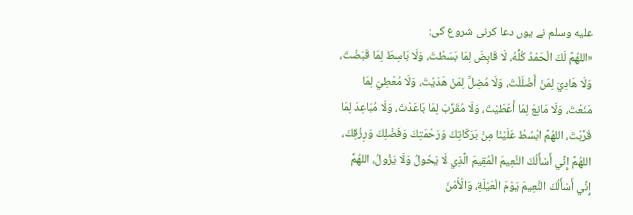عليه وسلم نے یوں دعا کرنی شروع کی:
«اللهُمَّ لَكَ الْحَمْدُ كُلُّهُ، لَا قَابِضَ لِمَا بَسَطْتَ، وَلَا بَاسِطَ لِمَا قَبَضْتَ، وَلَا هَادِيَ لِمَنْ أَضْلَلْتَ، وَلَا مُضِلَّ لِمَنْ هَدَيْتَ، وَلَا مُعْطِيَ لِمَا مَنَعْتَ، وَلَا مَانِعَ لِمَا أَعْطَيْتَ، وَلَا مُقَرِّبَ لِمَا بَاعَدْتَ، وَلَا مُبَاعِدَ لِمَا قَرَّبْتَ، اللهُمَّ ابْسُطْ عَلَيْنَا مِنْ بَرَكَاتِكَ وَرَحْمَتِكَ وَفَضْلِكَ وَرِزْقِكَ، اللهُمَّ إِنِّي أَسْأَلُكَ النَّعِيمَ الْمُقِيمَ الَّذِي لَا يَحُولُ وَلَا يَزُولُ، اللهُمَّ إِنِّي أَسْأَلُكَ النَّعِيمَ يَوْمَ الْعَيْلَةِ، وَالْأَمْنَ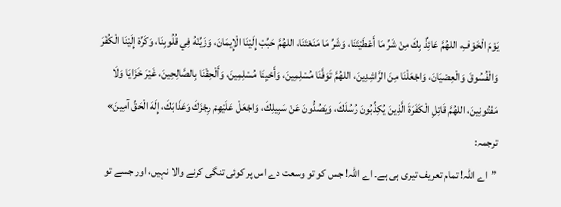يَوْمَ الْخَوْفِ، اللهُمَّ عَائِذٌ بِكَ مِنْ شَرِّ مَا أَعْطَيْتَنَا، وَشَرِّ مَا مَنَعْتَنَا، اللهُمَّ حَبِّبْ إِلَيْنَا الْإِيمَانَ، وَزَيِّنْهُ فِي قُلُوبِنَا، وَكَرِّهْ إِلَيْنَا الْكُفْرَ وَالْفُسُوقَ وَالْعِصْيَانَ، وَاجْعَلْنَا مِنَ الرَّاشِدِينَ، اللهُمَّ تَوَفَّنَا مُسْلِمِينَ، وَأَحْيِنَا مُسْلِمِينَ، وَأَلْحِقْنَا بِالصَّالِحِينَ، غَيْرَ خَزَايَا وَلَا مَفْتُونِينَ، اللهُمَّ قَاتِلِ الْكَفَرَةَ الَّذِينَ يُكِذِّبُونَ رُسُلَكَ، وَيَصُدُّونَ عَنْ سَبِيلِكَ، وَاجْعَلْ عَلَيْهِمْ رِجْزَكَ وَعَذَابَكَ، إِلَهَ الْحَقِّ آمِينَ»
ترجمہ:
”اے اللہ! تمام تعریف تیری ہی ہے۔ اے اللہ! جس کو تو وسعت دے اس پر کوئی تنگی کرنے والا نہیں، اور جسے تو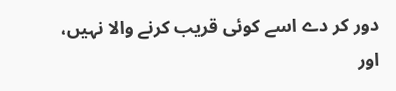دور کر دے اسے کوئی قریب کرنے والا نہیں، اور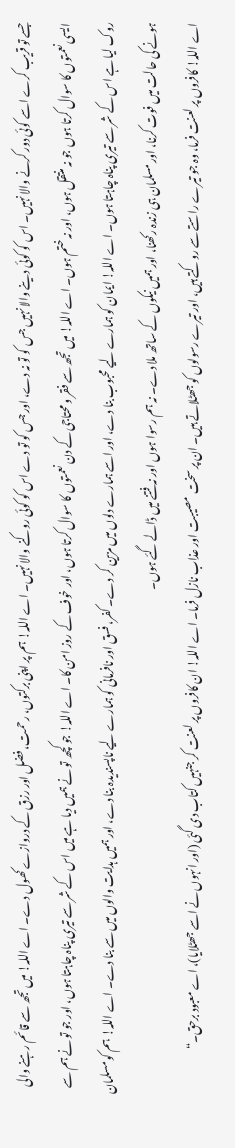جسے تو قریب کرے اسے کوئی دور کرنے والا نہیں۔ اس کو کوئی دینے والا نہیں جس کو تو نہ دے، اور جس کو تو دے اس کو کوئی روکنے والا نہیں۔ اے اللہ! ہم پر اپنی برکتوں، رحمت، فضل اور رزق کے دروازے کھول دے۔ اے اللہ! میں تجھ سے قائم رہنے والی ایسی نعمتوں کا سوال کرتا ہوں جو نہ منتقل ہوں، اور نہ ختم ہوں۔ اے اللہ! میں تجھ سے فقر و محتاجی کے دن نعمتوں کا سوال کرتا ہوں، اور خوف کے روز امن کا۔ اے اللہ! جو کچھ تو نے ہمیں دیا ہے میں اس کے شر سے تیری پناہ چاہتا ہوں، اور جو تو نے ہم سے روک لیا ہے اس کے شر سے تیری پناہ چاہتا ہوں۔ اے اللہ! ایمان کو ہمارے لیے محبوب بنا دے، اور اسے ہمارے دلوں میں مزین کر دے۔ کفر، فسق اور نافرمانی کو ہمارے لیے ناپسندیدہ بنا دے، اور ہمیں ہدایت والوں میں سے بنا دے۔ اے اللہ! ہم کو مسلمان ہونے کی حالت میں فوت کرنا، اور مسلمان ہی زندہ رکھنا، اور ہمیں نیکوں کے ساتھ ملا دے۔ نہ ہم رسوا ہوں اور نہ فتنے میں ڈالے گئے ہوں۔
اے اللہ! کافروں پر لعنت فرما، وہ جو تیرے راستے سے روکتے ہیں، اور تیرے رسولوں کو جھٹلاتے ہیں۔ ان پر سخت مصیبت اور عذاب نازل فرما۔ اے اللہ! ان کافروں پر لعنت کر جنہیں کتاب دی گئی (اور انہوں نے اسے جھٹلایا)، اے معبود برحق۔“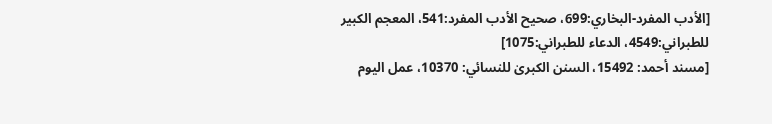[الأدب المفرد-البخاري:699، صحيح الأدب المفرد:541، المعجم الكبير للطبراني:4549، الدعاء للطبراني:1075]
[مسند أحمد: 15492، السنن الكبرىٰ للنسائي: 10370، عمل اليوم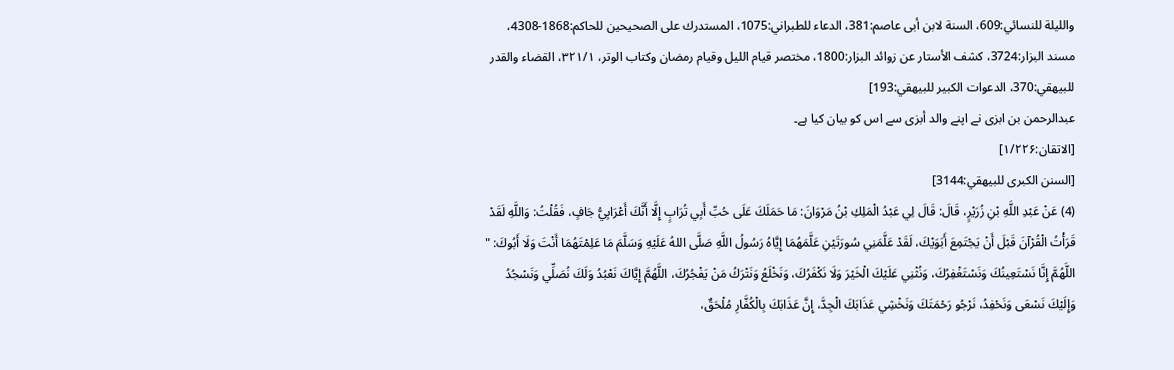والليلة للنسائي:609، السنة لابن أبى عاصم:381، الدعاء للطبراني:1075، المستدرك على الصحيحين للحاكم:1868-4308، مسند البزار:3724، كشف الأستار عن زوائد البزار:1800، مختصر قيام الليل وقيام رمضان وكتاب الوتر، ٣٢١/١، القضاء والقدر للبيهقي:370، الدعوات الكبير للبيهقي:193]
عبدالرحمن بن ابزی نے اپنے والد أبزی سے اس کو بیان کیا ہے۔
[الاتقان:۱/۲۲۶]
[السنن الكبرى للبيهقي:3144]
(4) عَنْ عَبْدِ اللَّهِ بْنِ زُرَيْرٍ، قَالَ: قَالَ لِي عَبْدُ الْمَلِكِ بْنُ مَرْوَانَ: مَا حَمَلَكَ عَلَى حُبِّ أَبِي تُرَابٍ إِلَّا أَنَّكَ أَعْرَابِيُّ جَافٍ، فَقُلْتُ: وَاللَّهِ لَقَدْ قَرَأْتُ الْقُرْآنَ قَبْلَ أَنْ يَجْتَمِعَ أَبَوَيْكَ، لَقَدْ عَلَّمَنِي سُورَتَيْنِ عَلَّمَهُمَا إِيَّاهُ رَسُولُ اللَّهِ صَلَّى اللهُ عَلَيْهِ وَسَلَّمَ مَا عَلِمْتَهُمَا أَنْتَ وَلَا أَبُوكَ: " اللَّهُمَّ إِنَّا نَسْتَعِينُكَ وَنَسْتَغْفِرُكَ، وَنُثْنِي عَلَيْكَ الْخَيْرَ وَلَا نَكْفَرُكَ، وَنَخْلَعُ وَنَتْرَكُ مَنْ يَفْجُرُكَ، اللَّهُمَّ إِيَّاكَ نَعْبُدُ وَلَكَ نُصَلِّي وَنَسْجُدُ وَإِلَيْكَ نَسْعَى وَنَحْفِدُ، نَرْجُو رَحْمَتَكَ وَنَخْشِي عَذَابَكَ الْجِدَّ، إِنَّ عَذَابَكَ بِالْكُفَّارِ مُلْحَقٌ،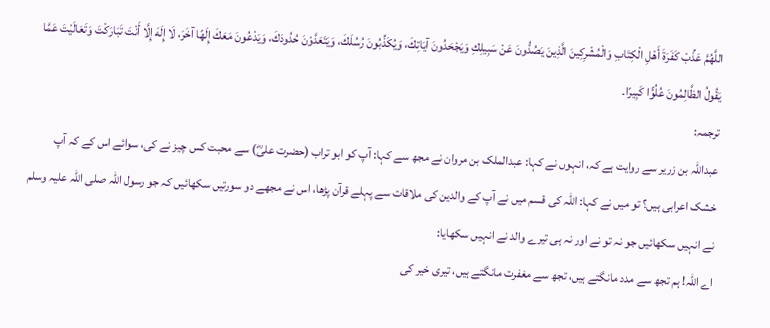اللَّهُمَّ عَذِّبْ كَفَرَةَ أَهْلِ الْكِتَابِ وَالْمُشْرِكِينَ الَّذِينَ يَصُدُّونَ عَنْ سَبِيلِكِ وَيَجْحَدُونَ آيَاتِكَ، وَيُكَذِّبُونَ رُسُلَكَ، وَيَتَعَدَّوْنَ حُدُودَكَ، وَيَدْعُونَ مَعَكَ إِلَهًا آخَرَ، لَا إِلَهَ إِلَّا أَنْتَ تَبَارَكْتَ وَتَعَالَيْتَ عَمَّا يَقُولُ الظَّالِمُونَ عُلُوًّا كَبِيرًا۔
ترجمہ:
عبداللہ بن زریر سے روایت ہے کہ، انہوں نے کہا: عبدالملک بن مروان نے مجھ سے کہا: آپ کو ابو تراب (حضرت علیؓ) سے محبت کس چیز نے کی، سوائے اس کے کہ آپ خشک اعرابی ہیں؟ تو میں نے کہا: اللہ کی قسم میں نے آپ کے والدین کی ملاقات سے پہلے قرآن پڑھا، اس نے مجھے دو سورتیں سکھائیں کہ جو رسول اللہ صلی اللہ علیہ وسلم نے انہیں سکھائیں جو نہ تو نے اور نہ ہی تیرے والد نے انہیں سکھایا:
اے اللہ! ہم تجھ سے مدد مانگتے ہیں، تجھ سے مغفرت مانگتے ہیں، تیری خیر کی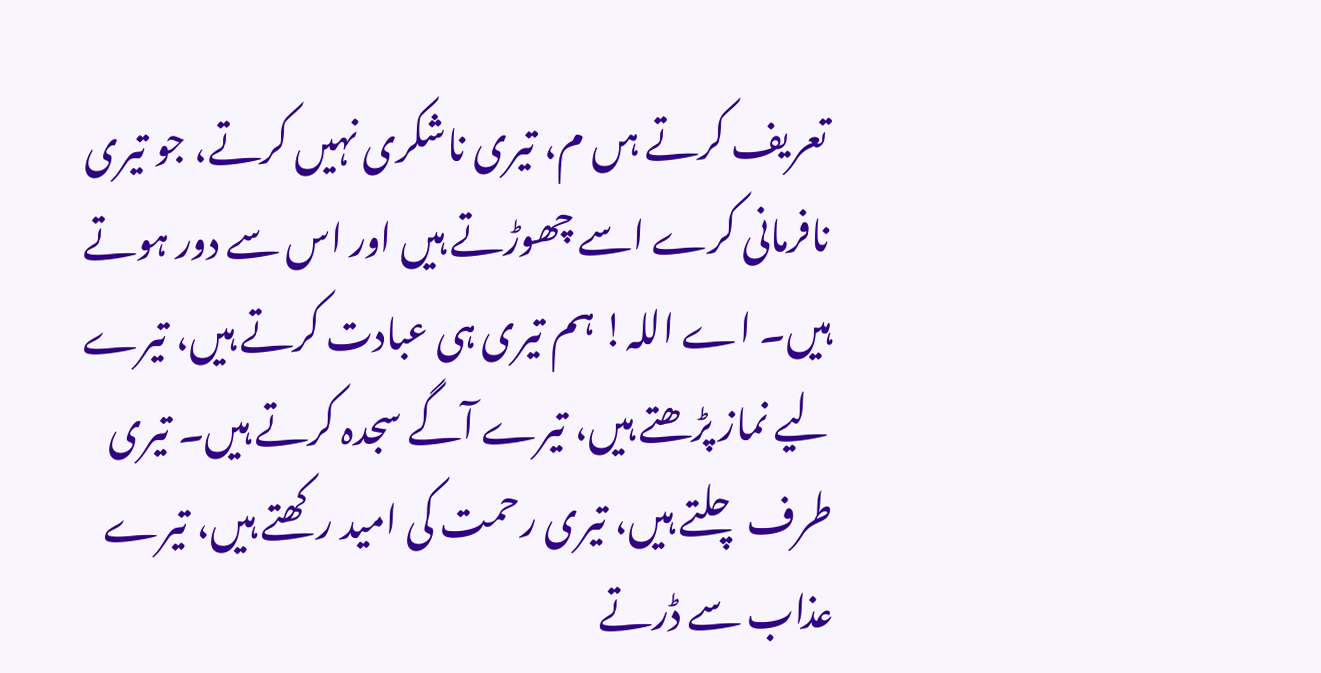تعریف کرتے ہں م، تیری ناشکری نہیں کرتے، جو تیری نافرمانی کرے اسے چھوڑتے ہیں اور اس سے دور ہوتے ہیں۔ اے اللہ! ہم تیری ہی عبادت کرتے ہیں، تیرے لیے نماز پڑھتے ہیں، تیرے آگے سجدہ کرتے ہیں۔ تیری طرف چلتے ہیں، تیری رحمت کی امید رکھتے ہیں، تیرے عذاب سے ڈرتے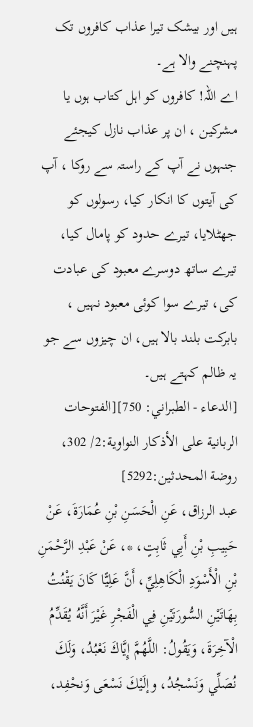ہیں اور بیشک تیرا عذاب کافروں تک پہنچنے والا ہے۔
اے اللہ! کافروں کو اہل کتاب ہوں یا مشرکین ، ان پر عذاب نازل کیجئے جنہوں نے آپ کے راستہ سے روکا ، آپ کی آیتوں کا انکار کیا، رسولوں کو جھٹلایا، تیرے حدود کو پامال کیا، تیرے ساتھ دوسرے معبود کی عبادت کی، تیرے سوا کوئی معبود نہیں ، بابرکت بلند بالا ہیں، ان چیزوں سے جو یہ ظالم کہتے ہیں۔
[الدعاء - الطبراني: 750][الفتوحات الربانية على الأذكار النواوية:2/ 302، روضة المحدثين:5292]
عبد الرزاق، عَنِ الْحَسَنِ بْنِ عُمَارَةَ، عَنْ حَبِيبِ بْنِ أَبِي ثَابِتٍ، *، عَنْ عَبْدِ الرَّحْمَنِ بْنِ الْأَسْوَدِ الْكَاهِلِيِّ، أَنَّ عَلِيًّا كَانَ يَقْنُتُ بِهَاتَيْنِ السُّورَتَيْنِ فِي الْفَجْرِ غَيْرَ أَنَّهُ يُقَدِّمُ الْآخِرَةَ، وَيَقُولُ: اللَّهُمَّ إِيَّاكَ نَعْبُدُ، وَلَكَ نُصَلِّي وَنَسْجُدُ، وإلَيْكَ نَسْعَى وَنحْفِد،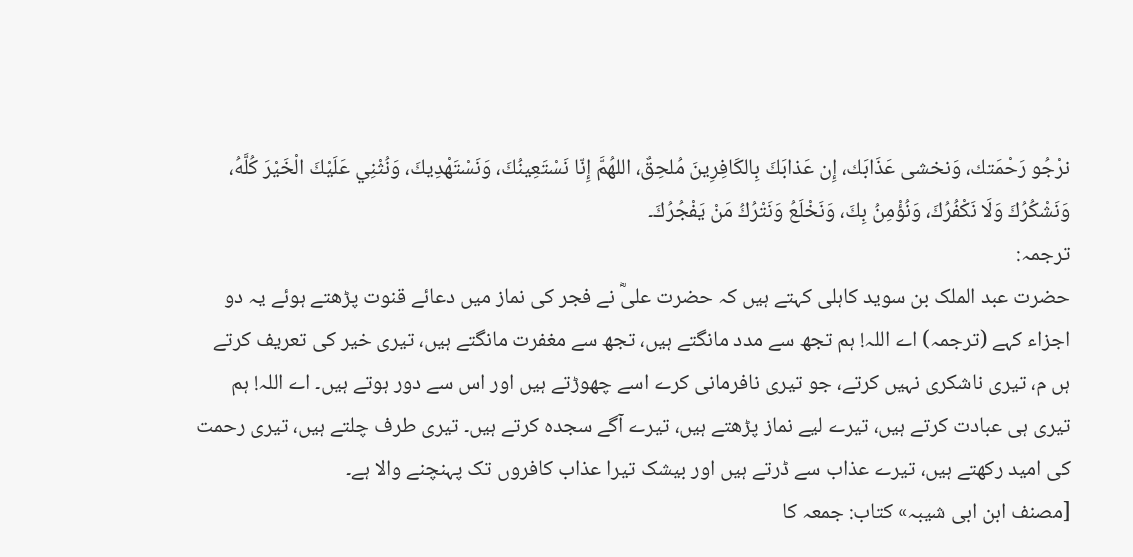نرْجُو رَحْمَتك، وَنخشى عَذَابَك، إِن عَذابَكَ بِالكَافِرِينَ مُلحِقٌ، اللهُمَّ إِنّا نَسْتَعِينُكَ، وَنَسْتَهْدِيكَ، وَنُثْنِي عَلَيْكَ الْخَيْرَ كُلَّهُ، وَنَشْكُرُكَ وَلَا نَكْفُرُكَ، وَنُؤْمِنُ بِكَ، وَنَخْلَعُ وَنَتْرُكُ مَنْ يَفْجُرُكَ۔
ترجمہ:
حضرت عبد الملک بن سوید کاہلی کہتے ہیں کہ حضرت علیؓ نے فجر کی نماز میں دعائے قنوت پڑھتے ہوئے یہ دو اجزاء کہے (ترجمہ) اے اللہ! ہم تجھ سے مدد مانگتے ہیں، تجھ سے مغفرت مانگتے ہیں، تیری خیر کی تعریف کرتے ہں م، تیری ناشکری نہیں کرتے، جو تیری نافرمانی کرے اسے چھوڑتے ہیں اور اس سے دور ہوتے ہیں۔ اے اللہ! ہم تیری ہی عبادت کرتے ہیں، تیرے لیے نماز پڑھتے ہیں، تیرے آگے سجدہ کرتے ہیں۔ تیری طرف چلتے ہیں، تیری رحمت کی امید رکھتے ہیں، تیرے عذاب سے ڈرتے ہیں اور بیشک تیرا عذاب کافروں تک پہنچنے والا ہے۔
[مصنف ابن ابی شیبہ» کتاب: جمعہ کا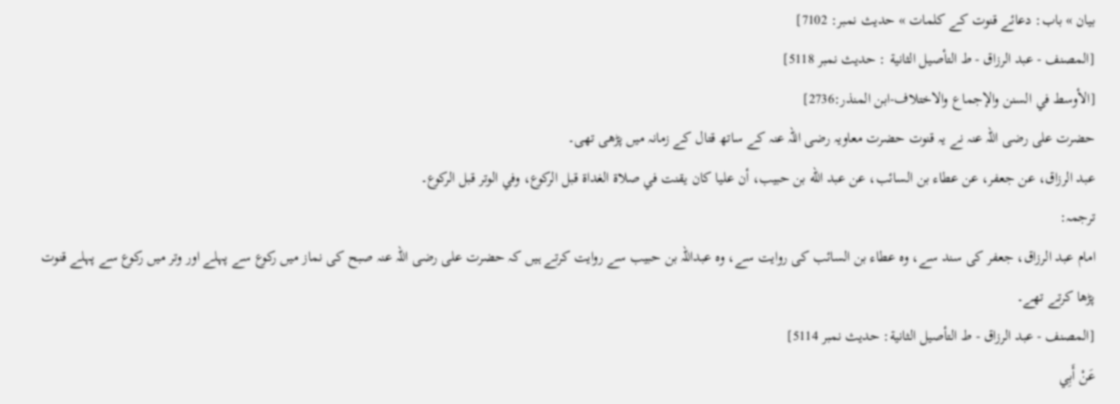بیان » باب: دعائے قنوت کے کلمات » حدیث نمبر: 7102]
[المصنف - عبد الرزاق - ط التأصيل الثانية : حدیث نمبر 5118]
[الأوسط في السنن والإجماع والاختلاف-ابن المنذر:2736]
حضرت علی رضی اللہ عنہ نے یہ قنوت حضرت معاویہ رضی اللہ عنہ کے ساتھ قتال کے زمانہ میں پڑھی تھی۔
عبد الرزاق، عن جعفر، عن عطاء بن السائب، عن عبد الله بن حبيب، أن عليا كان يقنت في صلاة الغداة قبل الركوع، وفي الوتر قبل الركوع۔
ترجمہ:
امام عبد الرزاق، جعفر کی سند سے، وہ عطاء بن السائب کی روایت سے، وہ عبداللہ بن حبیب سے روایت کرتے ہیں کہ حضرت علی رضی اللہ عنہ صبح کی نماز میں رکوع سے پہلے اور وتر میں رکوع سے پہلے قنوت پڑھا کرتے تھے۔
[المصنف - عبد الرزاق - ط التأصيل الثانية: حدیث نمبر 5114]
عَنْ أَبِي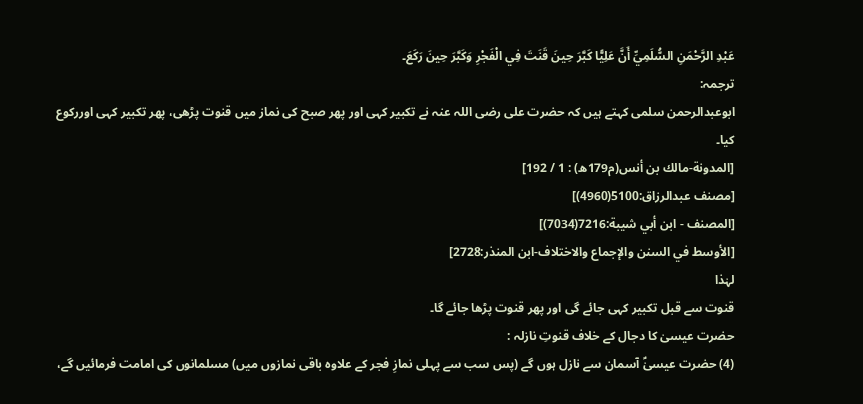عَبْدِ الرَّحْمَنِ السُّلَمِيِّ أَنَّ عَلِيًّا كَبَّرَ حِينَ قَنَتَ فِي الْفَجْرِ وَكَبَّرَ حِينَ رَكَعَ۔
ترجمہ:
ابوعبدالرحمن سلمی کہتے ہیں کہ حضرت علی رضی اللہ عنہ نے تکبیر کہی اور پھر صبح کی نماز میں قنوت پڑھی، پھر تکبیر کہی اوررکوع کیا۔
[المدونة-مالك بن أنس(م179ھ) : 1 / 192]
[مصنف عبدالرزاق:5100(4960)]
[المصنف - ابن أبي شيبة:7216(7034)]
[الأوسط في السنن والإجماع والاختلاف-ابن المنذر:2728]
لہٰذا
قنوت سے قبل تکبیر کہی جائے گی اور پھر قنوت پڑھا جائے گا۔
حضرت عیسیٰ کا دجال کے خلاف قنوتِ نازلہ :
(4) حضرت عیسیٰؑ آسمان سے نازل ہوں گے (پس سب سے پہلی نمازِ فجر کے علاوہ باقی نمازوں میں) مسلمانوں کی امامت فرمائیں گے،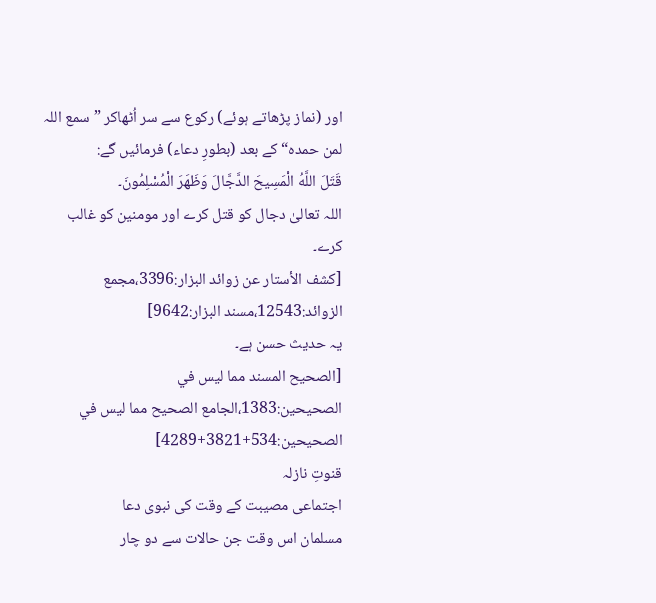اور (نماز پڑھاتے ہوئے) رکوع سے سر اُٹھاکر ”سمع اللہ لمن حمدہ“ کے بعد (بطورِ دعاء) فرمائیں گے:
قَتَلَ اللَّهُ الْمَسِيحَ الدَّجَّالَ وَظَهَرَ الْمُسْلِمُونَ۔
اللہ تعالیٰ دجال کو قتل کرے اور مومنین کو غالب کرے۔
[كشف الأستار عن زوائد البزار:3396،مجمع الزوائد:12543،مسند البزار:9642]
یہ حدیث حسن ہے۔
[الصحيح المسند مما ليس في الصحيحين:1383،الجامع الصحيح مما ليس في الصحيحين:534+3821+4289]
قنوتِ نازلہ
اجتماعی مصیبت کے وقت کی نبوی دعا
مسلمان اس وقت جن حالات سے دو چار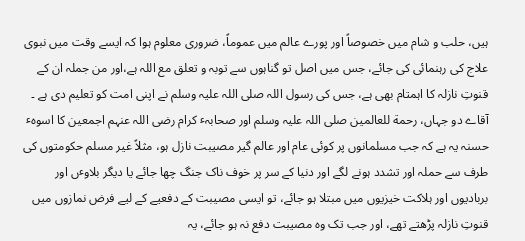ہیں، حلب و شام میں خصوصاً اور پورے عالم میں عموماً، ضروری معلوم ہوا کہ ایسے وقت میں نبوی علاج کی رہنمائی کی جائے، جس میں اصل تو گناہوں سے توبہ و تعلق مع اللہ ہے،اور من جملہ ان کے قنوتِ نازلہ کا اہمتام بھی ہے، جس کی رسول اللہ صلی اللہ علیہ وسلم نے اپنی امت کو تعلیم دی ہے ۔ آقاے دو جہاں، رحمة للعالمین صلی اللہ علیہ وسلم اور صحابہٴ کرام رضی اللہ عنہم اجمعین کا اسوہٴ حسنہ یہ ہے کہ جب مسلمانوں پر کوئی عام اور عالم گیر مصیبت نازل ہو، مثلاً غیر مسلم حکومتوں کی طرف سے حملہ اور تشدد ہونے لگے اور دنیا کے سر پر خوف ناک جنگ چھا جائے یا دیگر بلاوٴں اور بربادیوں اور ہلاکت خیزیوں میں مبتلا ہو جائے، تو ایسی مصیبت کے دفعیے کے لیے فرض نمازوں میں قنوتِ نازلہ پڑھتے تھے، اور جب تک وہ مصیبت دفع نہ ہو جائے، یہ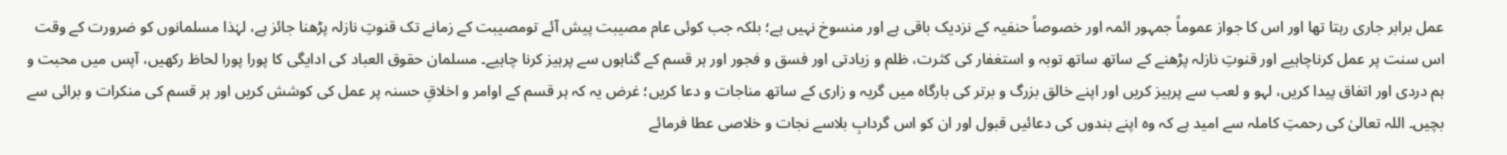عمل برابر جاری رہتا تھا اور اس کا جواز عموماً جمہور ائمہ اور خصوصاً حنفیہ کے نزدیک باقی ہے اور منسوخ نہیں ہے؛ بلکہ جب کوئی عام مصیبت پیش آئے تومصیبت کے زمانے تک قنوتِ نازلہ پڑھنا جائز ہے، لہٰذا مسلمانوں کو ضرورت کے وقت اس سنت پر عمل کرناچاہیے اور قنوتِ نازلہ پڑھنے کے ساتھ ساتھ توبہ و استغفار کی کثرت، ظلم و زیادتی اور فسق و فجور اور ہر قسم کے گناہوں سے پرہیز کرنا چاہیے۔ مسلمان حقوق العباد کی ادایگی کا پورا پورا لحاظ رکھیں، آپس میں محبت و ہم دردی اور اتفاق پیدا کریں، لہو و لعب سے پرہیز کریں اور اپنے خالق بزرگ و برتر کی بارگاہ میں گریہ و زاری کے ساتھ مناجات و دعا کریں؛ غرض یہ کہ ہر قسم کے اوامر و اخلاقِ حسنہ پر عمل کی کوشش کریں اور ہر قسم کی منکرات و برائی سے بچیں۔ اللہ تعالیٰ کی رحمتِ کاملہ سے امید ہے کہ وہ اپنے بندوں کی دعائیں قبول اور ان کو اس گردابِ بلاسے نجات و خلاصی عطا فرمائے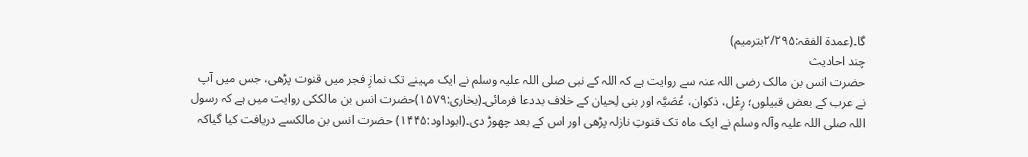گا۔(عمدة الفقہ:۲/۲۹۵بترمیم)
چند احادیث
حضرت انس بن مالک رضی اللہ عنہ سے روایت ہے کہ اللہ کے نبی صلی اللہ علیہ وسلم نے ایک مہینے تک نمازِ فجر میں قنوت پڑھی، جس میں آپ نے عرب کے بعض قبیلوں؛ رِعْل، ذکوان، عُصَیَّہ اور بنی لِحیان کے خلاف بددعا فرمائی۔(بخاری:۱۵۷۹)حضرت انس بن مالککی روایت میں ہے کہ رسول اللہ صلی اللہ علیہ وآلہ وسلم نے ایک ماہ تک قنوتِ نازلہ پڑھی اور اس کے بعد چھوڑ دی۔(ابوداود:۱۴۴۵) حضرت انس بن مالکسے دریافت کیا گیاکہ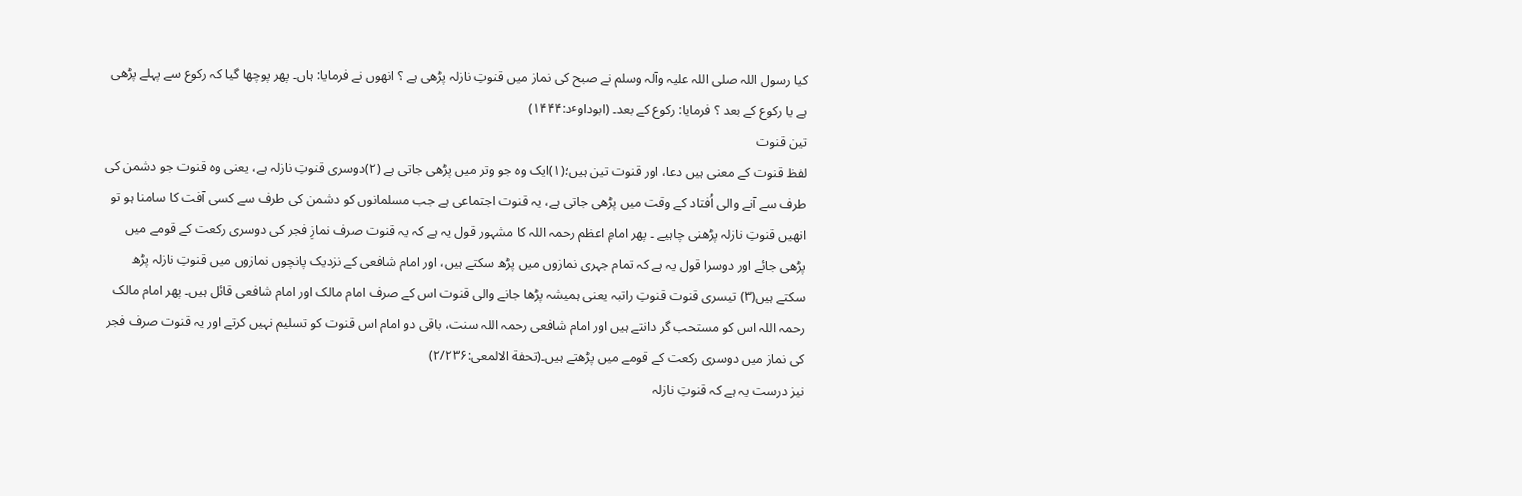کیا رسول اللہ صلی اللہ علیہ وآلہ وسلم نے صبح کی نماز میں قنوتِ نازلہ پڑھی ہے ؟ انھوں نے فرمایا: ہاں۔ پھر پوچھا گیا کہ رکوع سے پہلے پڑھی ہے یا رکوع کے بعد ؟ فرمایا: رکوع کے بعد۔ (ابوداوٴد:۱۴۴۴)
تین قنوت
لفظ قنوت کے معنی ہیں دعا، اور قنوت تین ہیں؛(۱)ایک وہ جو وتر میں پڑھی جاتی ہے (۲)دوسری قنوتِ نازلہ ہے، یعنی وہ قنوت جو دشمن کی طرف سے آنے والی اُفتاد کے وقت میں پڑھی جاتی ہے، یہ قنوت اجتماعی ہے جب مسلمانوں کو دشمن کی طرف سے کسی آفت کا سامنا ہو تو انھیں قنوتِ نازلہ پڑھنی چاہیے ۔ پھر امامِ اعظم رحمہ اللہ کا مشہور قول یہ ہے کہ یہ قنوت صرف نمازِ فجر کی دوسری رکعت کے قومے میں پڑھی جائے اور دوسرا قول یہ ہے کہ تمام جہری نمازوں میں پڑھ سکتے ہیں، اور امام شافعی کے نزدیک پانچوں نمازوں میں قنوتِ نازلہ پڑھ سکتے ہیں(۳) تیسری قنوت قنوتِ راتبہ یعنی ہمیشہ پڑھا جانے والی قنوت اس کے صرف امام مالک اور امام شافعی قائل ہیں۔ پھر امام مالک رحمہ اللہ اس کو مستحب گر دانتے ہیں اور امام شافعی رحمہ اللہ سنت، باقی دو امام اس قنوت کو تسلیم نہیں کرتے اور یہ قنوت صرف فجر کی نماز میں دوسری رکعت کے قومے میں پڑھتے ہیں۔(تحفة الالمعی:۲/۲۳۶)
نیز درست یہ ہے کہ قنوتِ نازلہ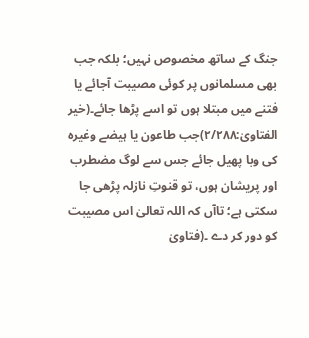جنگ کے ساتھ مخصوص نہیں؛ بلکہ جب بھی مسلمانوں پر کوئی مصیبت آجائے یا فتنے میں مبتلا ہوں تو اسے پڑھا جائے۔(خیر الفتاویٰ:۲/۲۸۸)جب طاعون یا ہیضے وغیرہ کی وبا پھیل جائے جس سے لوگ مضطرب اور پریشان ہوں، تو قنوتِ نازلہ پڑھی جا سکتی ہے؛ تاآں کہ اللہ تعالیٰ اس مصیبت کو دور کر دے ۔(فتاویٰ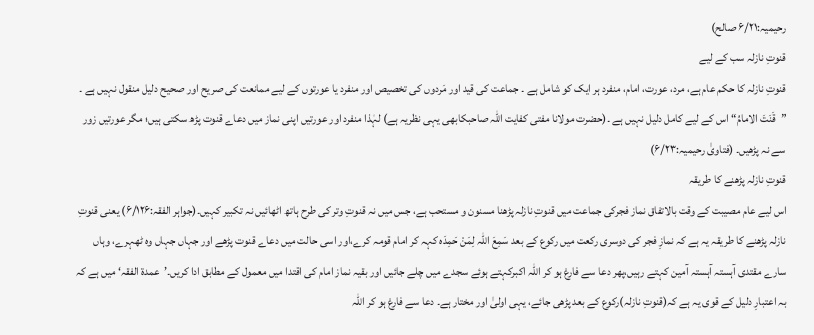رحیمیہ:۶/۲۱ صالح)
قنوتِ نازلہ سب کے لیے
قنوتِ نازلہ کا حکم عام ہے، مرد، عورت، امام، منفرد ہر ایک کو شامل ہے ۔ جماعت کی قید اور مَردوں کی تخصیص اور منفرد یا عورتوں کے لیے ممانعت کی صریح اور صحیح دلیل منقول نہیں ہے ۔ ”قَنَتَ الامامُ“ اس کے لیے کامل دلیل نہیں ہے ۔(حضرت مولانا مفتی کفایت اللہ صاحبکابھی یہی نظریہ ہے) لہٰذا منفرد اور عورتیں اپنی نماز میں دعاے قنوت پڑھ سکتی ہیں؛ مگر عورتیں زور سے نہ پڑھیں۔ (فتاویٰ رحیمیہ:۶/۲۳)
قنوتِ نازلہ پڑھنے کا طریقہ
اس لیے عام مصیبت کے وقت بالاتفاق نماز فجرکی جماعت میں قنوتِ نازلہ پڑھنا مسنون و مستحب ہے، جس میں نہ قنوتِ وتر کی طرح ہاتھ اٹھائیں نہ تکبیر کہیں۔(جواہر الفقہ:۶/۱۲۶) یعنی قنوتِ نازلہ پڑھنے کا طریقہ یہ ہے کہ نمازِ فجر کی دوسری رکعت میں رکوع کے بعد سَمِعَ اللہ لِمَنْ حَمِدَہ کہہ کر امام قومہ کرے،اور اسی حالت میں دعاے قنوت پڑھے اور جہاں جہاں وہ ٹھہرے، وہاں سارے مقتدی آہستہ آہستہ آمین کہتے رہیں،پھر دعا سے فارغ ہو کر اللّٰہ اکبرکہتے ہوئے سجدے میں چلے جائیں اور بقیہ نماز امام کی اقتدا میں معمول کے مطابق ادا کریں۔’عمدة الفقہ‘ میں ہے کہ بہ اعتبارِ دلیل کے قوی یہ ہے کہ(قنوتِ نازلہ)رکوع کے بعد پڑھی جائے، یہی اولیٰ اور مختار ہے۔ دعا سے فارغ ہو کر اللّٰہ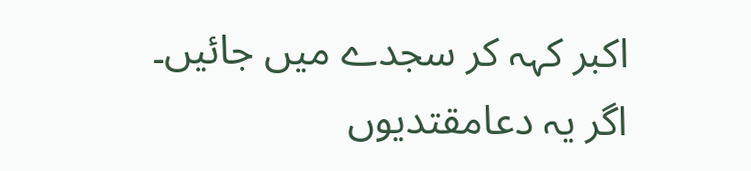اکبر کہہ کر سجدے میں جائیں۔ اگر یہ دعامقتدیوں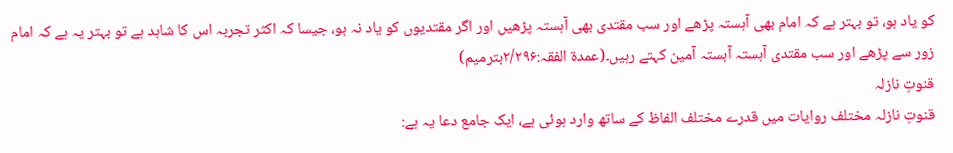کو یاد ہو، تو بہتر ہے کہ امام بھی آہستہ پڑھے اور سب مقتدی بھی آہستہ پڑھیں اور اگر مقتدیوں کو یاد نہ ہو، جیسا کہ اکثر تجربہ اس کا شاہد ہے تو بہتر یہ ہے کہ امام زور سے پڑھے اور سب مقتدی آہستہ آہستہ آمین کہتے رہیں۔(عمدة الفقہ:۲/۲۹۶بترمیم)
قنوتِ نازلہ
قنوتِ نازلہ مختلف روایات میں قدرے مختلف الفاظ کے ساتھ وارد ہوئی ہے، ایک جامع دعا یہ ہے: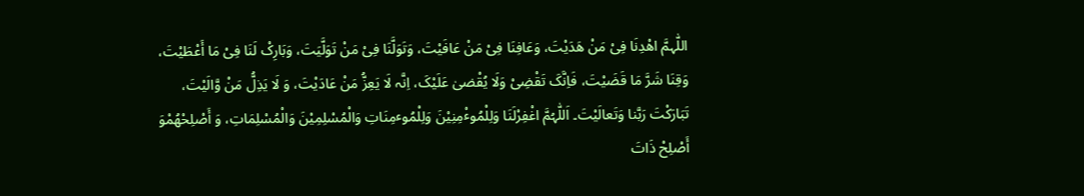اللّٰہمَّ اھْدِنَا فِیْ مَنْ ھَدَیْتَ، وَعَافِنَا فِیْ مَنْ عَافَیْتَ، وَتَوَلَّنَا فِیْ مَنْ تَوَلَّیَتَ، وَبَارِکْ لَنَا فِیْ مَا أَعْطَیْتَ، وَقِنَا شَرَّ مَا قَضَیْتَ، فَاِنَّکَ تَقْضِیْ وَلَا یُقْضیٰ عَلَیْکَ، اِنَّہ لَا یَعِزُّ مَنْ عَادَیْتَ، وَ لَا یَذِلُّ مَنْ وَّالَیْتَ، تَبَارَکْتَ رَبَّنا وَتَعالَیْتَ۔ اَللّٰہُمَّ اغْفِرْلَنَا وَلِلْمُوٴْمِنِیْنَ وَلِلْمُوٴمِنَاتِ وَالْمُسْلِمِیْنَ وَالْمُسْلِمَاتِ، وَ أَصْلِحْھُمْوَ أَصْلِحْ ذَاتَ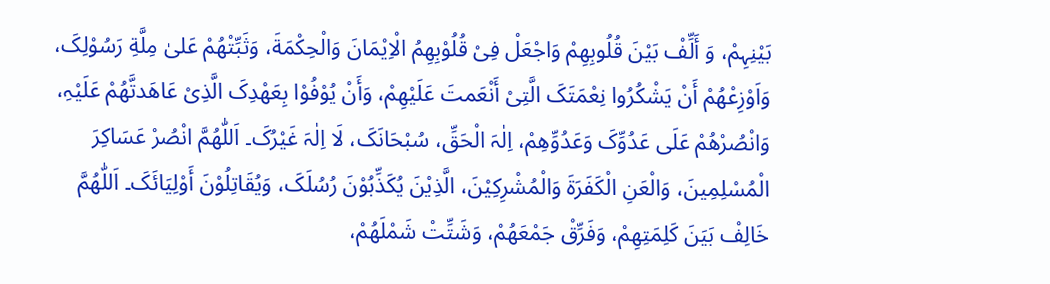بَیْنِہِمْ، وَ أَلِّفْ بَیْنَ قُلُوبِھِمْ وَاجْعَلْ فِیْ قُلُوْبِھِمُ الْاِیْمَانَ وَالْحِکْمَةَ، وَثَبِّتْھُمْ عَلیٰ مِلَّةِ رَسُوْلِکَ، وَاَوْزِعْھُمْ أَنْ یَشْکُرُوا نِعْمَتَکَ الَّتِیْ أَنْعَمتَ عَلَیْھِمْ، وَأَنْ یُوْفُوْا بِعَھْدِکَ الَّذِیْ عَاھَدتَّھُمْ عَلَیْہِ، وَانْصُرْھُمْ عَلَی عَدُوِّکَ وَعَدُوِّھِمْ، اِلٰہَ الْحَقِّ، سُبْحَانَکَ، لَا اِلٰہَ غَیْرُکَ۔ اَللّٰھُمَّ انْصُرْ عَسَاکِرَ الْمُسْلِمِینَ، وَالْعَنِ الْکَفَرَةَ وَالْمُشْرِکِیْنَ، الَّذِیْنَ یُکَذِّبُوْنَ رُسُلَکَ، وَیُقَاتِلُوْنَ أَوْلِیَائَکَ۔ اَللّٰھُمَّ خَالِفْ بَیَنَ کَلِمَتِھِمْ، وَفَرِّقْ جَمْعَھُمْ، وَشَتِّتْ شَمْلَھُمْ،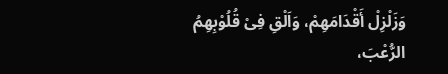وَزَلْزِلْ أَقْدَامَھِمْ، وَاَلْقِ فِیْ قُلُوْبِھِمُ الرُّعْبَ،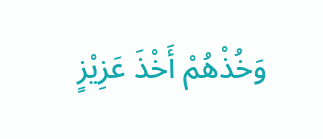وَخُذْھُمْ أَخْذَ عَزِیْزٍ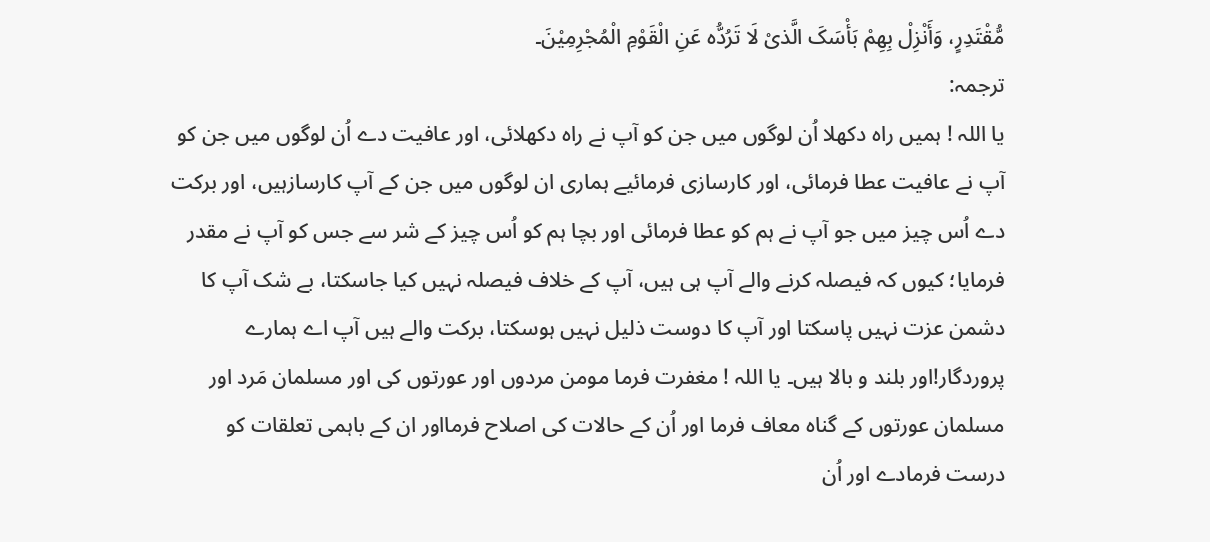مُّقْتَدِرٍ، وَأَنْزِلْ بِھِمْ بَأْسَکَ الَّذیْ لَا تَرُدُّہ عَنِ الْقَوْمِ الْمُجْرِمِیْنَ۔
ترجمہ:
یا اللہ ! ہمیں راہ دکھلا اُن لوگوں میں جن کو آپ نے راہ دکھلائی، اور عافیت دے اُن لوگوں میں جن کو آپ نے عافیت عطا فرمائی، اور کارسازی فرمائیے ہماری ان لوگوں میں جن کے آپ کارسازہیں، اور برکت دے اُس چیز میں جو آپ نے ہم کو عطا فرمائی اور بچا ہم کو اُس چیز کے شر سے جس کو آپ نے مقدر فرمایا؛ کیوں کہ فیصلہ کرنے والے آپ ہی ہیں، آپ کے خلاف فیصلہ نہیں کیا جاسکتا، بے شک آپ کا دشمن عزت نہیں پاسکتا اور آپ کا دوست ذلیل نہیں ہوسکتا، برکت والے ہیں آپ اے ہمارے پروردگار!اور بلند و بالا ہیں۔ یا اللہ ! مغفرت فرما مومن مردوں اور عورتوں کی اور مسلمان مَرد اور مسلمان عورتوں کے گناہ معاف فرما اور اُن کے حالات کی اصلاح فرمااور ان کے باہمی تعلقات کو درست فرمادے اور اُن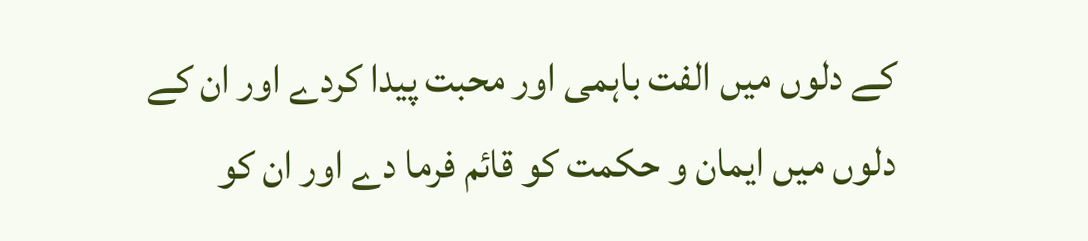کے دلوں میں الفت باہمی اور محبت پیدا کردے اور ان کے دلوں میں ایمان و حکمت کو قائم فرما دے اور ان کو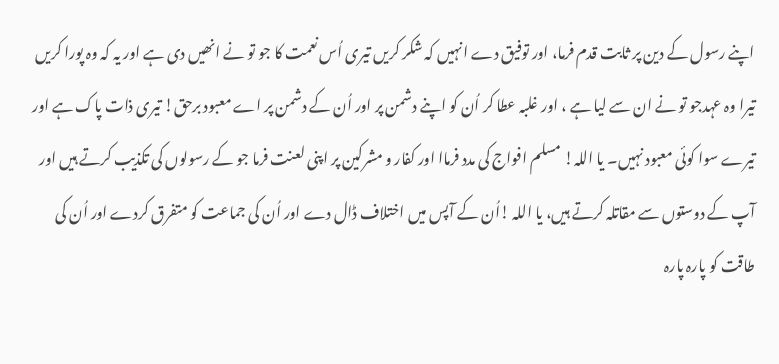اپنے رسول کے دین پر ثابت قدم فرما، اور توفیق دے انہیں کہ شکر کریں تیری اُس نعمت کا جو تو نے انھیں دی ہے اور یہ کہ وہ پورا کریں تیرا وہ عہدجو تو نے ان سے لیا ہے ، اور غلبہ عطا کر اُن کو اپنے دشمن پر اور اُن کے دشمن پر اے معبود برحق! تیری ذات پاک ہے اور تیرے سوا کوئی معبود نہیں۔ یا اللہ! مسلم افواج کی مدد فرماا اور کفار و مشرکین پر اپنی لعنت فرما جو کے رسولوں کی تکذیب کرتے ہیں اور آپ کے دوستوں سے مقاتلہ کرتے ہیں، یا اللہ !اُن کے آپس میں اختلاف ڈال دے اور اُن کی جماعت کو متفرق کردے اور اُن کی طاقت کو پارہ پارہ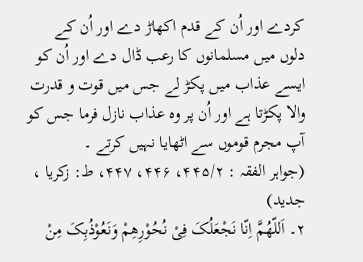کردے اور اُن کے قدم اکھاڑ دے اور اُن کے دلوں میں مسلمانوں کا رعب ڈال دے اور اُن کو ایسے عذاب میں پکڑ لے جس میں قوت و قدرت والا پکڑتا ہے اور اُن پر وہ عذاب نازل فرما جس کو آپ مجرم قوموں سے اٹھایا نہیں کرتے ۔
(جواہر الفقہ : ۴۴۵/۲، ۴۴۶، ۴۴۷، ط: زکریا ، جدید)
۲۔ اَللّھُمَّ اِنّا نَجْعَلُکَ فِیْ نُحُوْرِھِمْ وَنَعُوْذُبِکَ مِنْ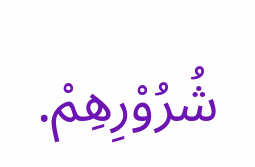شُرُوْرِھِمْ.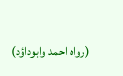(رواہ احمد وابوداؤد)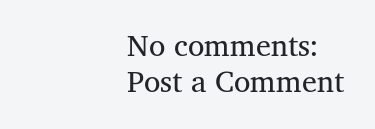No comments:
Post a Comment